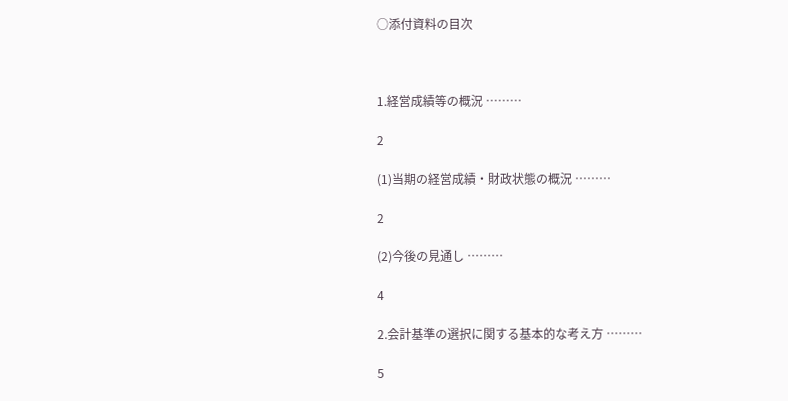○添付資料の目次



1.経営成績等の概況 ………

2

(1)当期の経営成績・財政状態の概況 ………

2

(2)今後の見通し ………

4

2.会計基準の選択に関する基本的な考え方 ………

5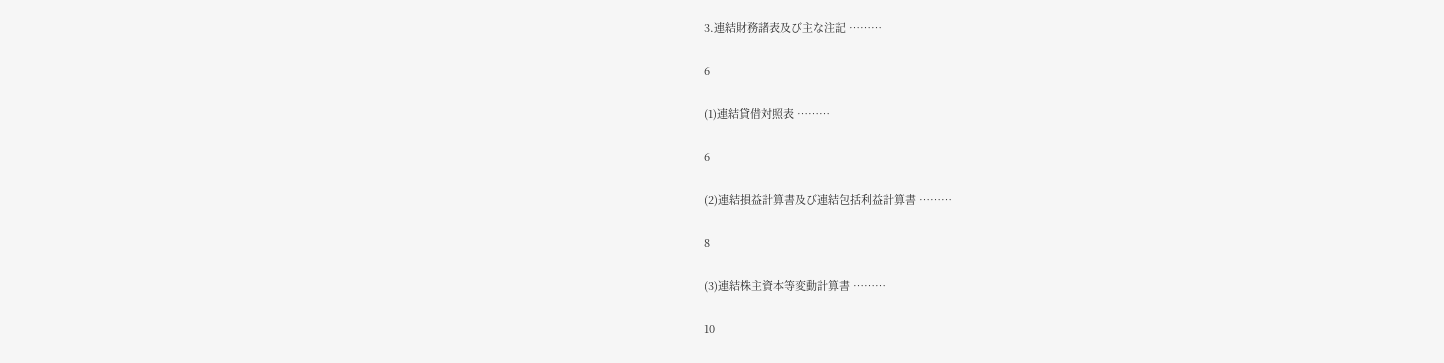3.連結財務諸表及び主な注記 ………

6

(1)連結貸借対照表 ………

6

(2)連結損益計算書及び連結包括利益計算書 ………

8

(3)連結株主資本等変動計算書 ………

10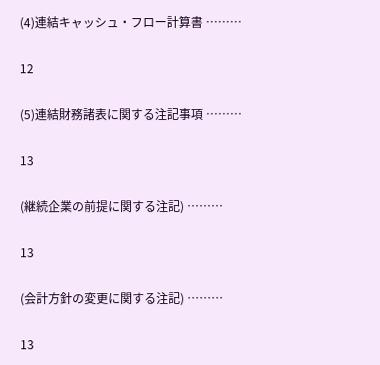(4)連結キャッシュ・フロー計算書 ………

12

(5)連結財務諸表に関する注記事項 ………

13

(継続企業の前提に関する注記) ………

13

(会計方針の変更に関する注記) ………

13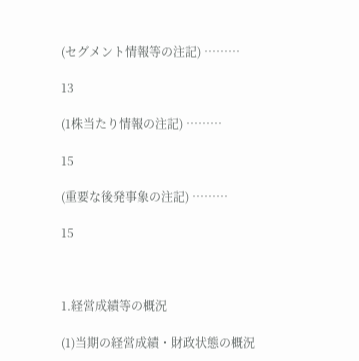(セグメント情報等の注記) ………

13

(1株当たり情報の注記) ………

15

(重要な後発事象の注記) ………

15



1.経営成績等の概況

(1)当期の経営成績・財政状態の概況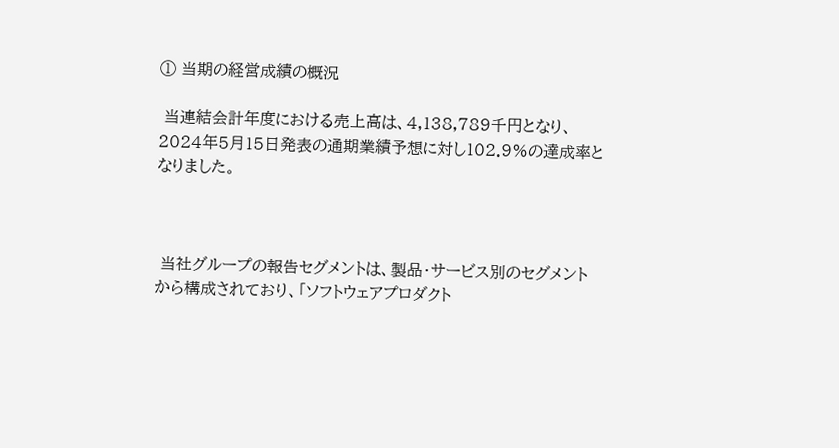① 当期の経営成績の概況

 当連結会計年度における売上高は、4,138,789千円となり、2024年5月15日発表の通期業績予想に対し102.9%の達成率となりました。



 当社グループの報告セグメントは、製品・サービス別のセグメントから構成されており、「ソフトウェアプロダクト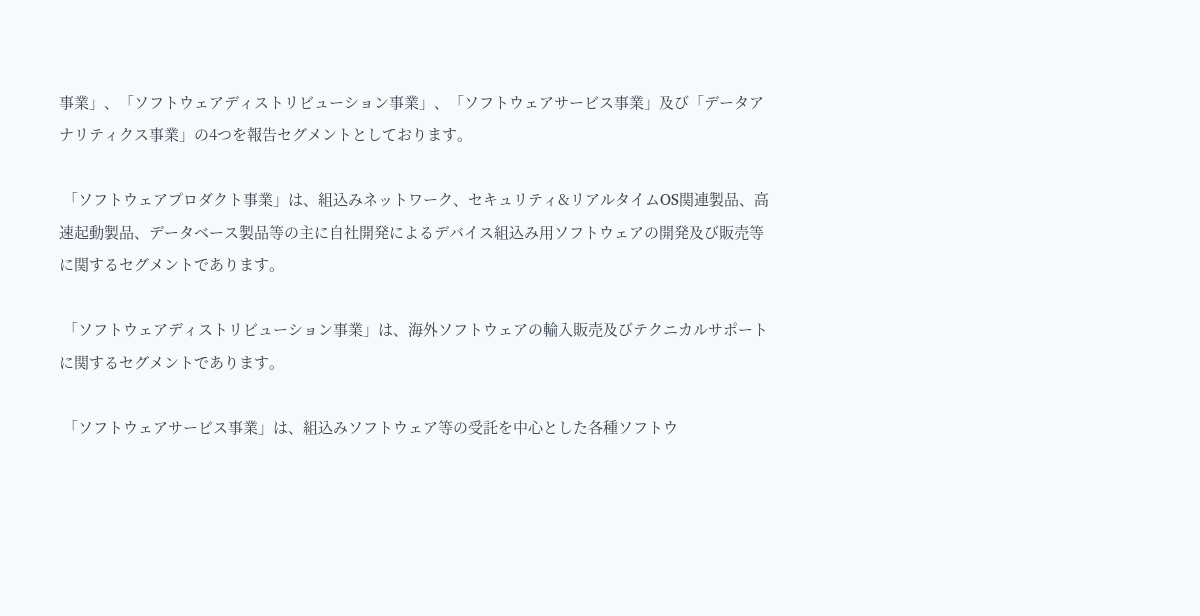事業」、「ソフトウェアディストリビューション事業」、「ソフトウェアサービス事業」及び「データアナリティクス事業」の4つを報告セグメントとしております。

 「ソフトウェアプロダクト事業」は、組込みネットワーク、セキュリティ&リアルタイムOS関連製品、高速起動製品、データベース製品等の主に自社開発によるデバイス組込み用ソフトウェアの開発及び販売等に関するセグメントであります。

 「ソフトウェアディストリビューション事業」は、海外ソフトウェアの輸入販売及びテクニカルサポートに関するセグメントであります。

 「ソフトウェアサービス事業」は、組込みソフトウェア等の受託を中心とした各種ソフトウ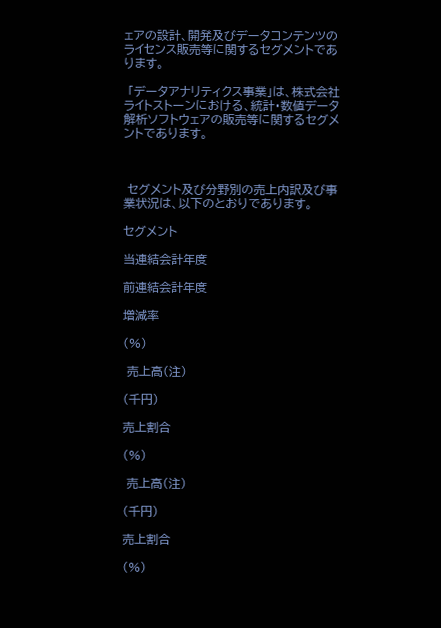ェアの設計、開発及びデータコンテンツのライセンス販売等に関するセグメントであります。

 「データアナリティクス事業」は、株式会社ライトストーンにおける、統計・数値データ解析ソフトウェアの販売等に関するセグメントであります。



 セグメント及び分野別の売上内訳及び事業状況は、以下のとおりであります。

セグメント

当連結会計年度

前連結会計年度

増減率

(%)

 売上高(注)

(千円)

売上割合

(%)

 売上高(注)

(千円)

売上割合

(%)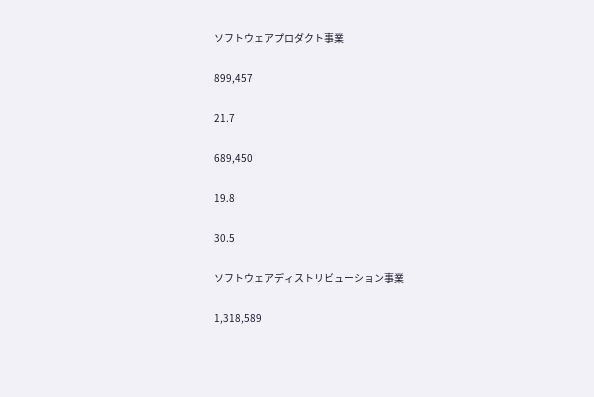ソフトウェアプロダクト事業

899,457

21.7

689,450

19.8

30.5

ソフトウェアディストリビューション事業

1,318,589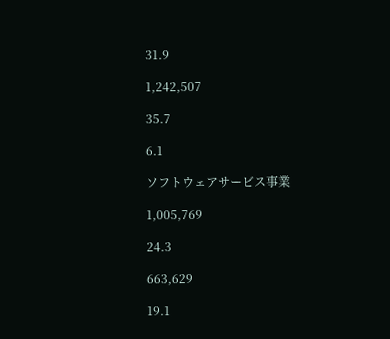31.9

1,242,507

35.7

6.1

ソフトウェアサービス事業

1,005,769

24.3

663,629

19.1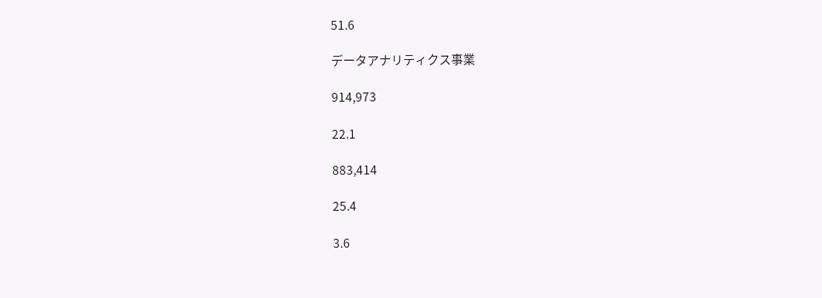51.6

データアナリティクス事業

914,973

22.1

883,414

25.4

3.6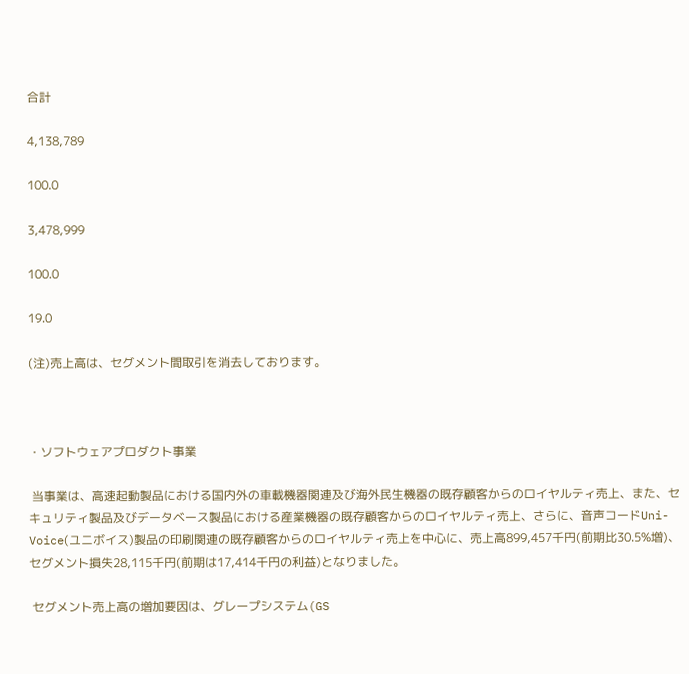合計

4,138,789

100.0

3,478,999

100.0

19.0

(注)売上高は、セグメント間取引を消去しております。



・ソフトウェアプロダクト事業

 当事業は、高速起動製品における国内外の車載機器関連及び海外民生機器の既存顧客からのロイヤルティ売上、また、セキュリティ製品及びデータベース製品における産業機器の既存顧客からのロイヤルティ売上、さらに、音声コードUni-Voice(ユニボイス)製品の印刷関連の既存顧客からのロイヤルティ売上を中心に、売上高899,457千円(前期比30.5%増)、セグメント損失28,115千円(前期は17,414千円の利益)となりました。

 セグメント売上高の増加要因は、グレープシステム(GS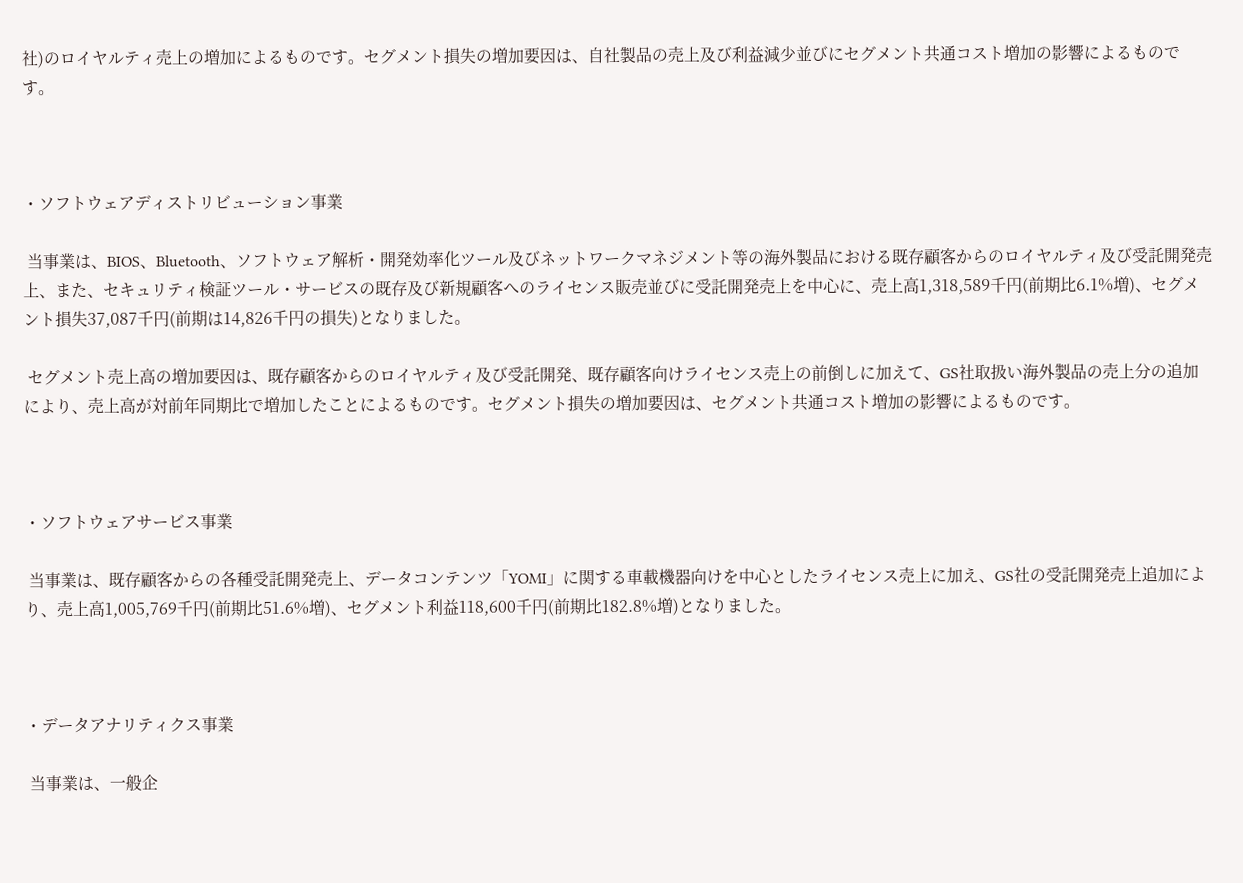社)のロイヤルティ売上の増加によるものです。セグメント損失の増加要因は、自社製品の売上及び利益減少並びにセグメント共通コスト増加の影響によるものです。



・ソフトウェアディストリビューション事業

 当事業は、BIOS、Bluetooth、ソフトウェア解析・開発効率化ツール及びネットワークマネジメント等の海外製品における既存顧客からのロイヤルティ及び受託開発売上、また、セキュリティ検証ツール・サービスの既存及び新規顧客へのライセンス販売並びに受託開発売上を中心に、売上高1,318,589千円(前期比6.1%増)、セグメント損失37,087千円(前期は14,826千円の損失)となりました。

 セグメント売上高の増加要因は、既存顧客からのロイヤルティ及び受託開発、既存顧客向けライセンス売上の前倒しに加えて、GS社取扱い海外製品の売上分の追加により、売上高が対前年同期比で増加したことによるものです。セグメント損失の増加要因は、セグメント共通コスト増加の影響によるものです。



・ソフトウェアサービス事業

 当事業は、既存顧客からの各種受託開発売上、データコンテンツ「YOMI」に関する車載機器向けを中心としたライセンス売上に加え、GS社の受託開発売上追加により、売上高1,005,769千円(前期比51.6%増)、セグメント利益118,600千円(前期比182.8%増)となりました。



・データアナリティクス事業

 当事業は、一般企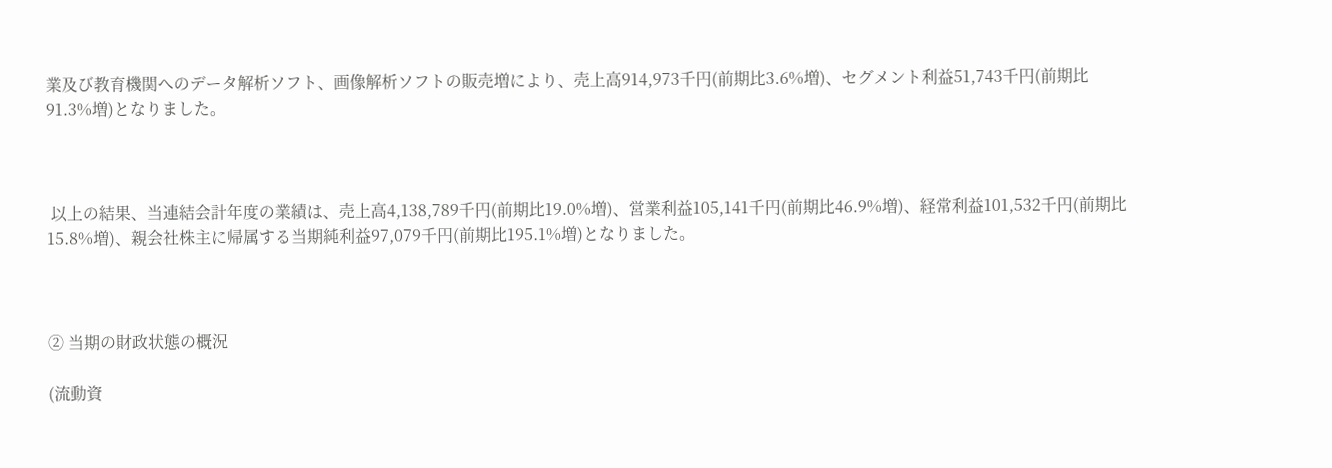業及び教育機関へのデータ解析ソフト、画像解析ソフトの販売増により、売上高914,973千円(前期比3.6%増)、セグメント利益51,743千円(前期比91.3%増)となりました。



 以上の結果、当連結会計年度の業績は、売上高4,138,789千円(前期比19.0%増)、営業利益105,141千円(前期比46.9%増)、経常利益101,532千円(前期比15.8%増)、親会社株主に帰属する当期純利益97,079千円(前期比195.1%増)となりました。



② 当期の財政状態の概況

(流動資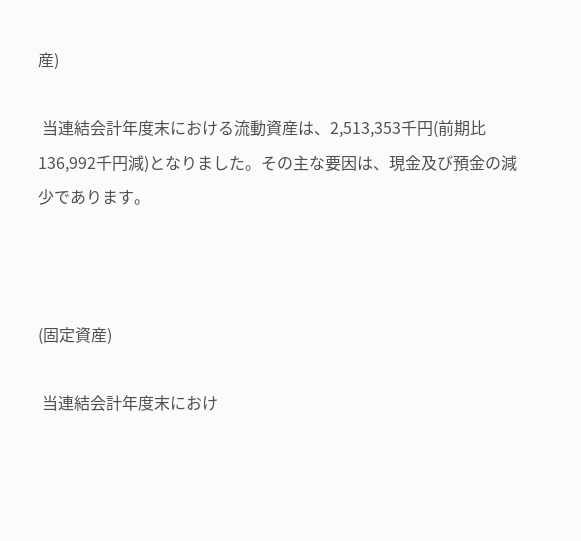産)

 当連結会計年度末における流動資産は、2,513,353千円(前期比136,992千円減)となりました。その主な要因は、現金及び預金の減少であります。



(固定資産)

 当連結会計年度末におけ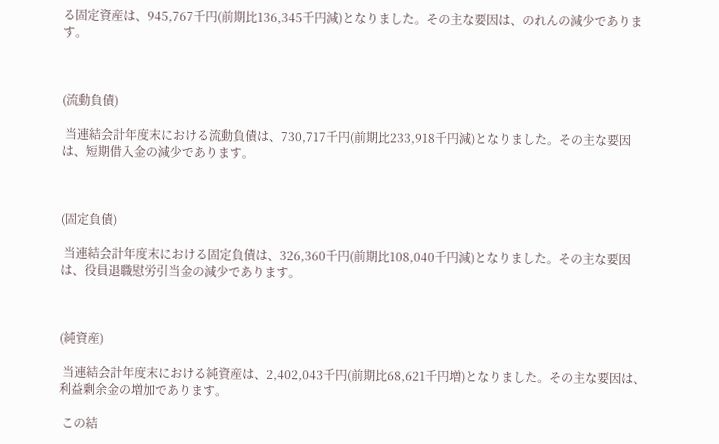る固定資産は、945,767千円(前期比136,345千円減)となりました。その主な要因は、のれんの減少であります。



(流動負債)

 当連結会計年度末における流動負債は、730,717千円(前期比233,918千円減)となりました。その主な要因は、短期借入金の減少であります。



(固定負債)

 当連結会計年度末における固定負債は、326,360千円(前期比108,040千円減)となりました。その主な要因は、役員退職慰労引当金の減少であります。



(純資産)

 当連結会計年度末における純資産は、2,402,043千円(前期比68,621千円増)となりました。その主な要因は、利益剰余金の増加であります。

 この結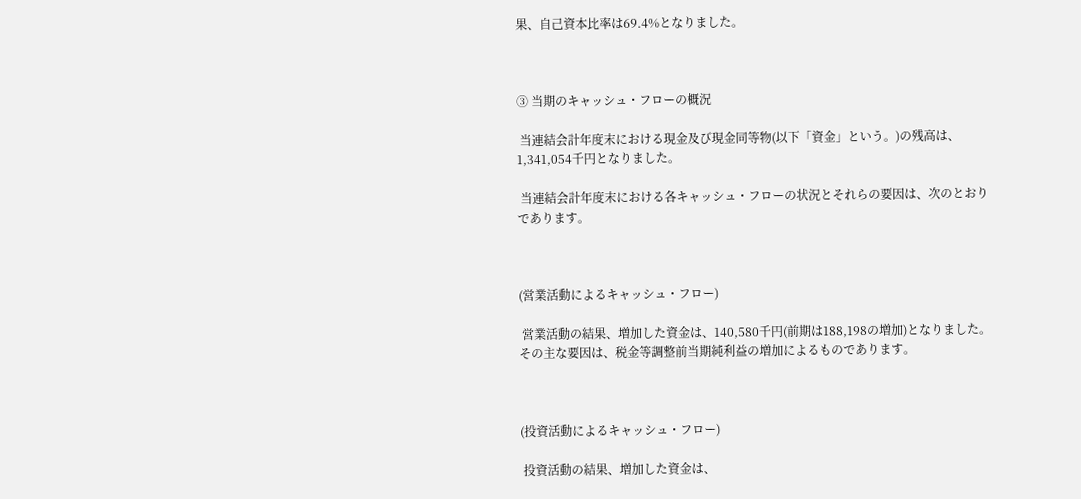果、自己資本比率は69.4%となりました。



③ 当期のキャッシュ・フローの概況

 当連結会計年度末における現金及び現金同等物(以下「資金」という。)の残高は、1,341,054千円となりました。

 当連結会計年度末における各キャッシュ・フローの状況とそれらの要因は、次のとおりであります。



(営業活動によるキャッシュ・フロー)

 営業活動の結果、増加した資金は、140,580千円(前期は188,198の増加)となりました。その主な要因は、税金等調整前当期純利益の増加によるものであります。



(投資活動によるキャッシュ・フロー)

 投資活動の結果、増加した資金は、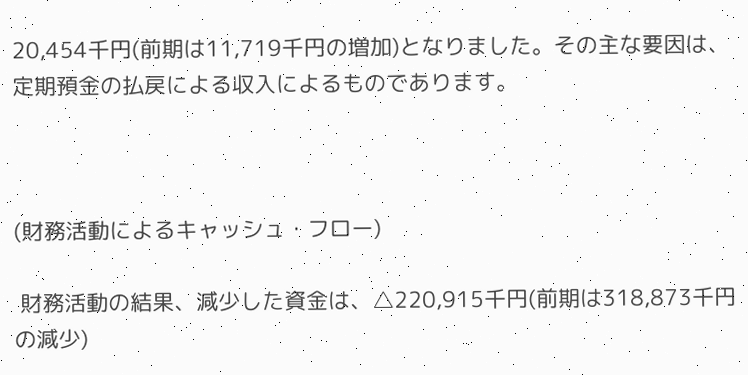20,454千円(前期は11,719千円の増加)となりました。その主な要因は、定期預金の払戻による収入によるものであります。



(財務活動によるキャッシュ・フロー)

 財務活動の結果、減少した資金は、△220,915千円(前期は318,873千円の減少)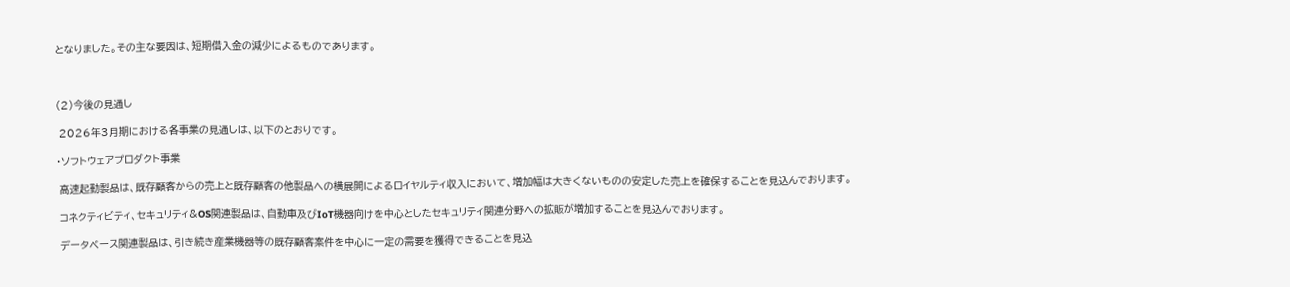となりました。その主な要因は、短期借入金の減少によるものであります。



(2)今後の見通し

 2026年3月期における各事業の見通しは、以下のとおりです。

・ソフトウェアプロダクト事業

 高速起動製品は、既存顧客からの売上と既存顧客の他製品への横展開によるロイヤルティ収入において、増加幅は大きくないものの安定した売上を確保することを見込んでおります。

 コネクティビティ、セキュリティ&OS関連製品は、自動車及びIoT機器向けを中心としたセキュリティ関連分野への拡販が増加することを見込んでおります。

 データベース関連製品は、引き続き産業機器等の既存顧客案件を中心に一定の需要を獲得できることを見込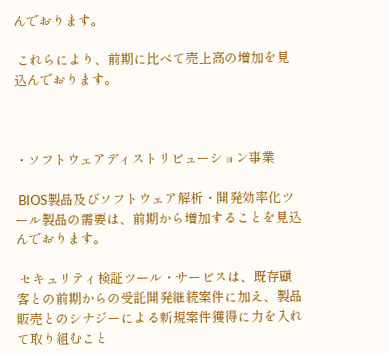んでおります。

 これらにより、前期に比べて売上高の増加を見込んでおります。



・ソフトウェアディストリビューション事業

 BIOS製品及びソフトウェア解析・開発効率化ツール製品の需要は、前期から増加することを見込んでおります。

 セキュリティ検証ツール・サービスは、既存顧客との前期からの受託開発継続案件に加え、製品販売とのシナジーによる新規案件獲得に力を入れて取り組むこと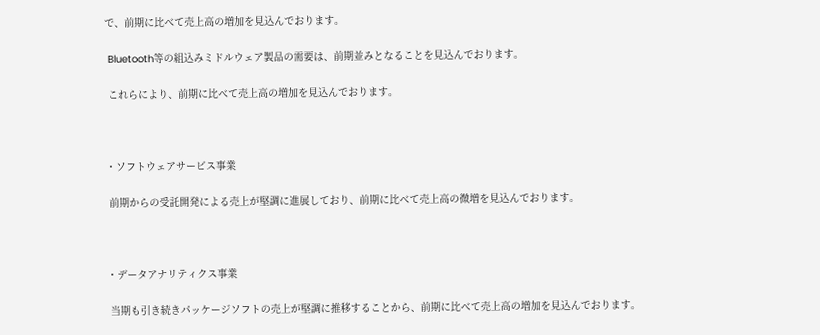で、前期に比べて売上高の増加を見込んでおります。

 Bluetooth等の組込みミドルウェア製品の需要は、前期並みとなることを見込んでおります。

 これらにより、前期に比べて売上高の増加を見込んでおります。



・ソフトウェアサービス事業

 前期からの受託開発による売上が堅調に進展しており、前期に比べて売上高の微増を見込んでおります。



・データアナリティクス事業

 当期も引き続きパッケージソフトの売上が堅調に推移することから、前期に比べて売上高の増加を見込んでおります。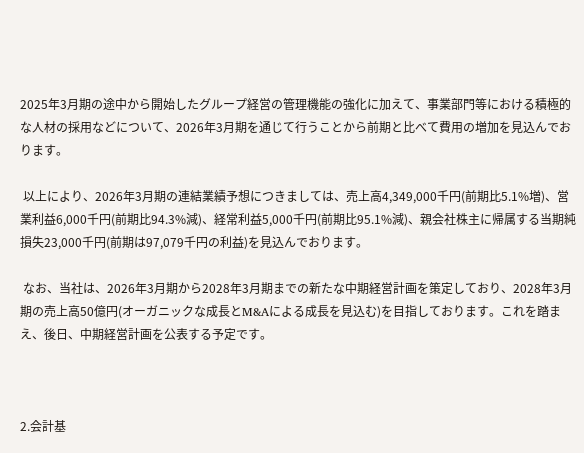2025年3月期の途中から開始したグループ経営の管理機能の強化に加えて、事業部門等における積極的な人材の採用などについて、2026年3月期を通じて行うことから前期と比べて費用の増加を見込んでおります。

 以上により、2026年3月期の連結業績予想につきましては、売上高4,349,000千円(前期比5.1%増)、営業利益6,000千円(前期比94.3%減)、経常利益5,000千円(前期比95.1%減)、親会社株主に帰属する当期純損失23,000千円(前期は97,079千円の利益)を見込んでおります。

 なお、当社は、2026年3月期から2028年3月期までの新たな中期経営計画を策定しており、2028年3月期の売上高50億円(オーガニックな成長とM&Aによる成長を見込む)を目指しております。これを踏まえ、後日、中期経営計画を公表する予定です。



2.会計基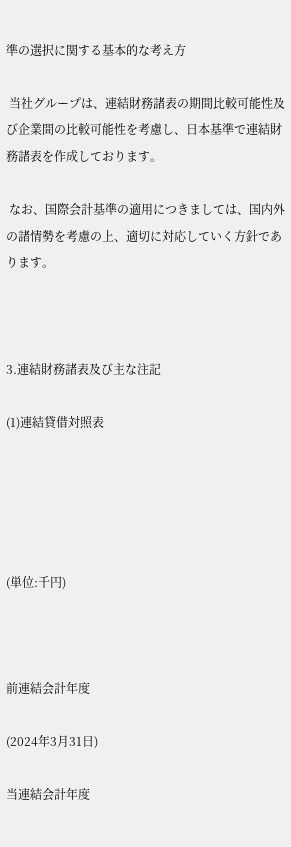準の選択に関する基本的な考え方

 当社グループは、連結財務諸表の期間比較可能性及び企業間の比較可能性を考慮し、日本基準で連結財務諸表を作成しております。

 なお、国際会計基準の適用につきましては、国内外の諸情勢を考慮の上、適切に対応していく方針であります。



3.連結財務諸表及び主な注記

(1)連結貸借対照表





(単位:千円)



前連結会計年度

(2024年3月31日)

当連結会計年度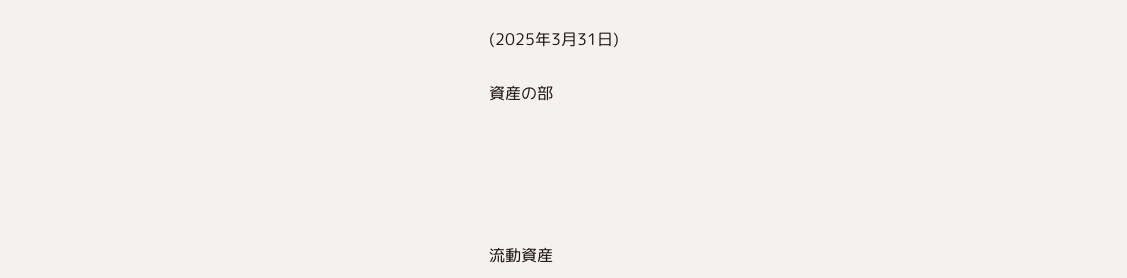(2025年3月31日)

資産の部





流動資産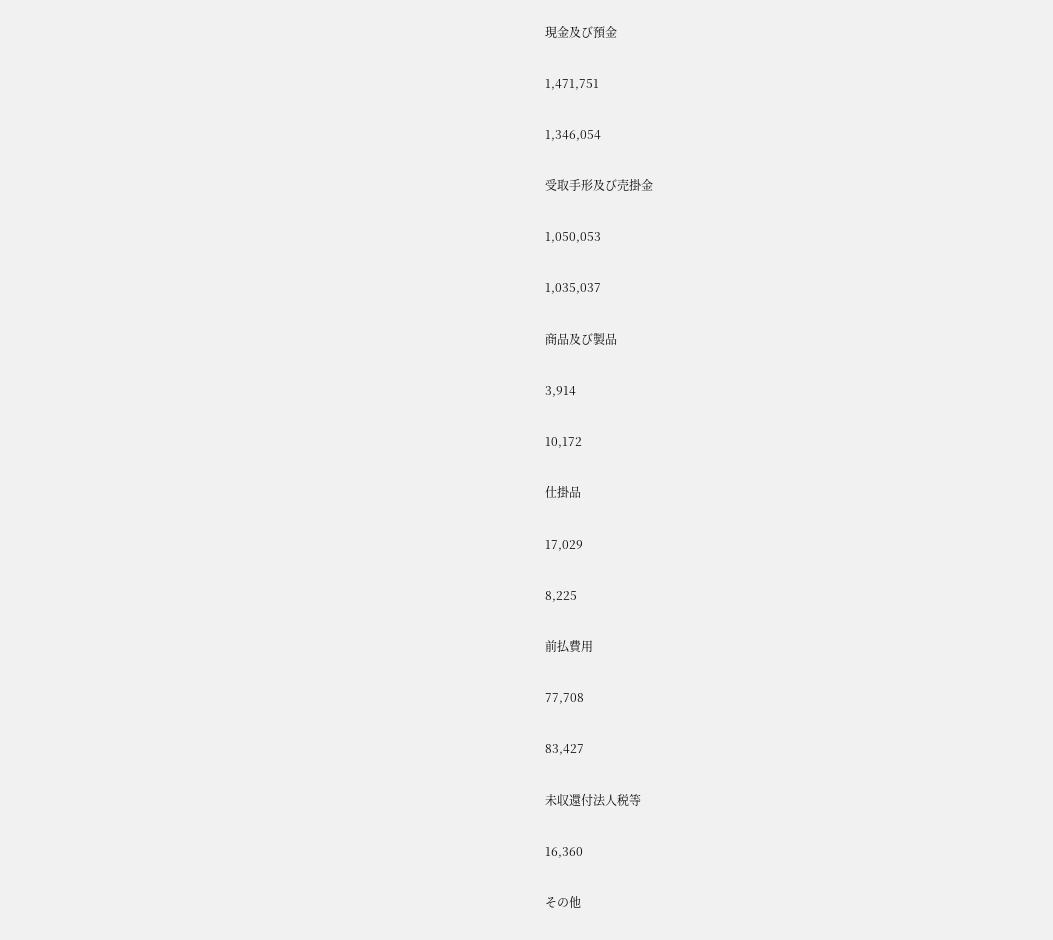現金及び預金

1,471,751

1,346,054

受取手形及び売掛金

1,050,053

1,035,037

商品及び製品

3,914

10,172

仕掛品

17,029

8,225

前払費用

77,708

83,427

未収還付法人税等

16,360

その他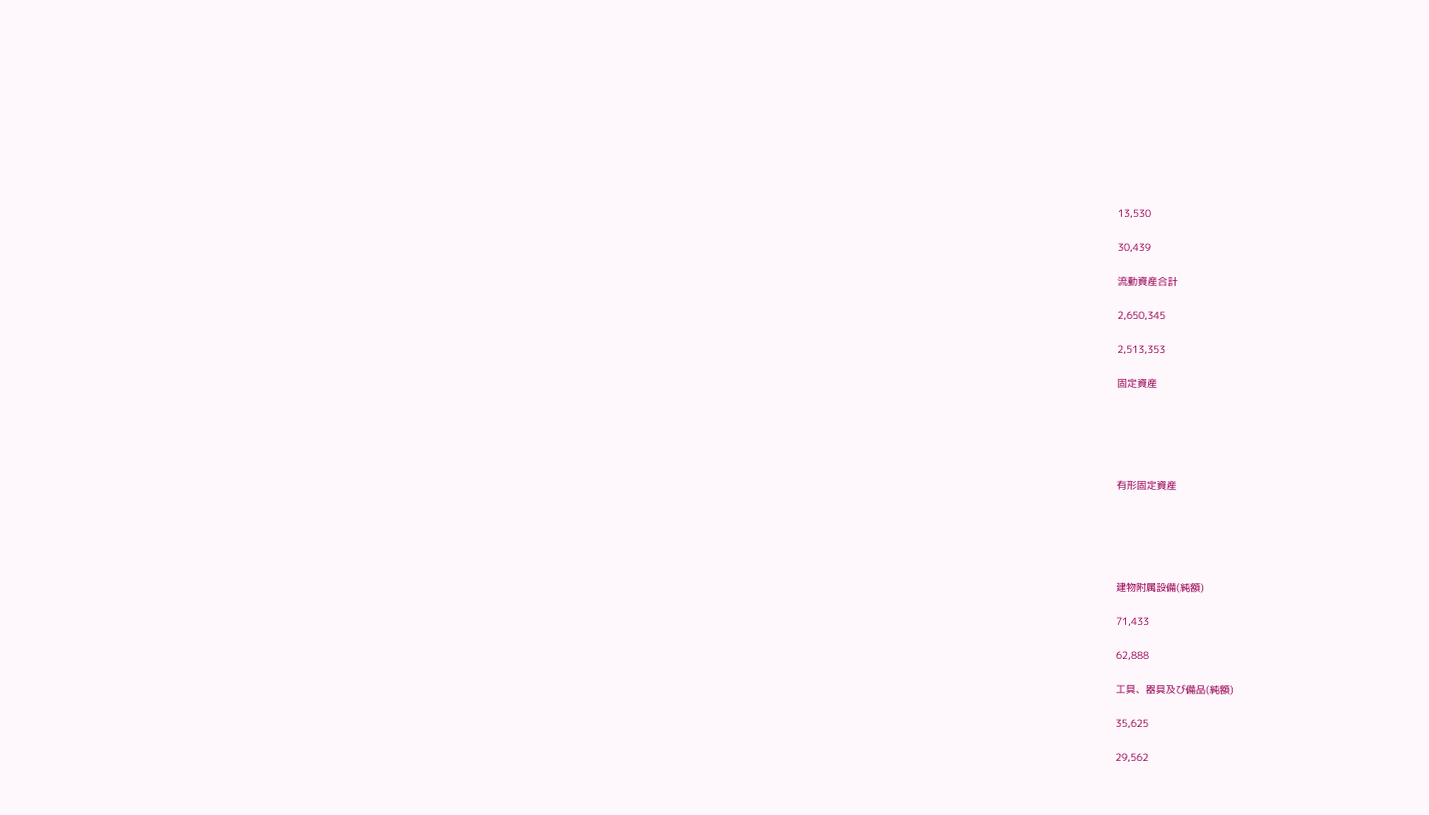13,530

30,439

流動資産合計

2,650,345

2,513,353

固定資産





有形固定資産





建物附属設備(純額)

71,433

62,888

工具、器具及び備品(純額)

35,625

29,562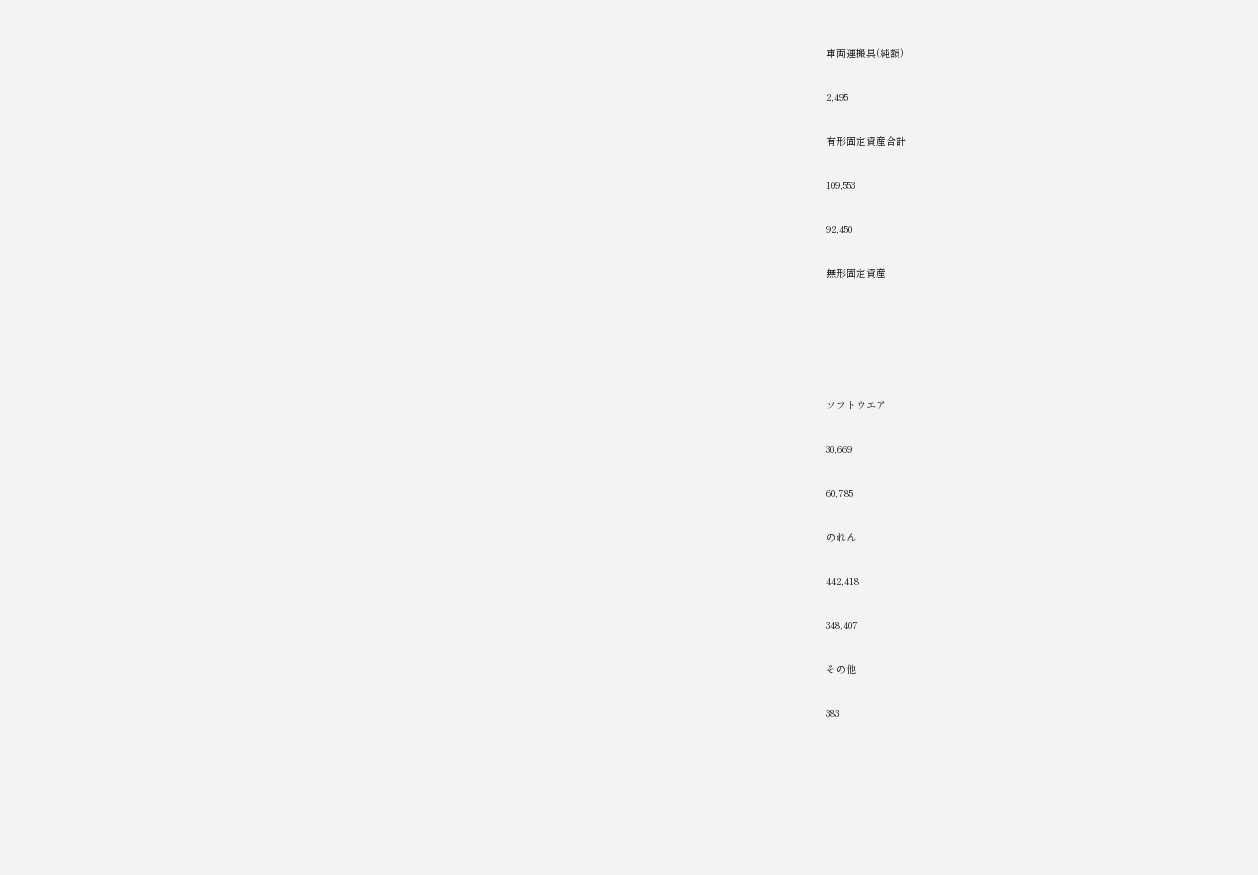車両運搬具(純額)

2,495

有形固定資産合計

109,553

92,450

無形固定資産





ソフトウエア

30,669

60,785

のれん

442,418

348,407

その他

383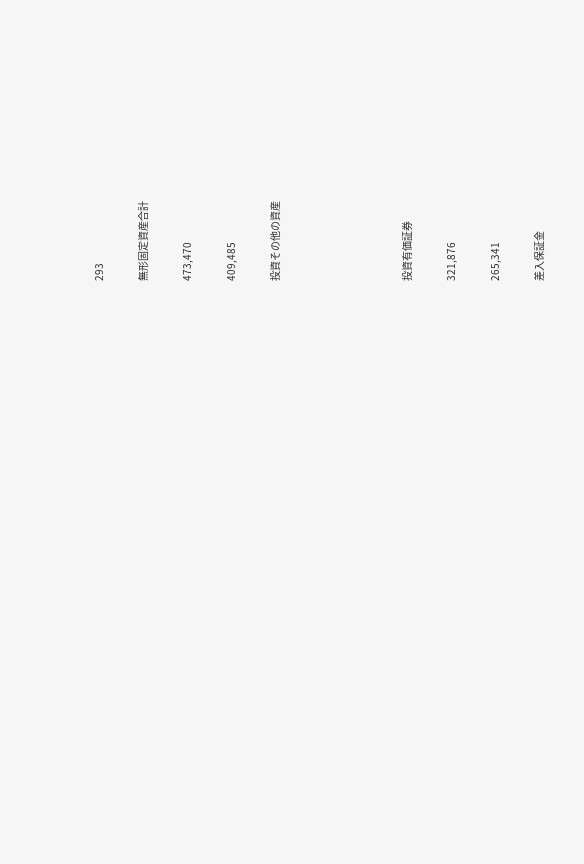293

無形固定資産合計

473,470

409,485

投資その他の資産





投資有価証券

321,876

265,341

差入保証金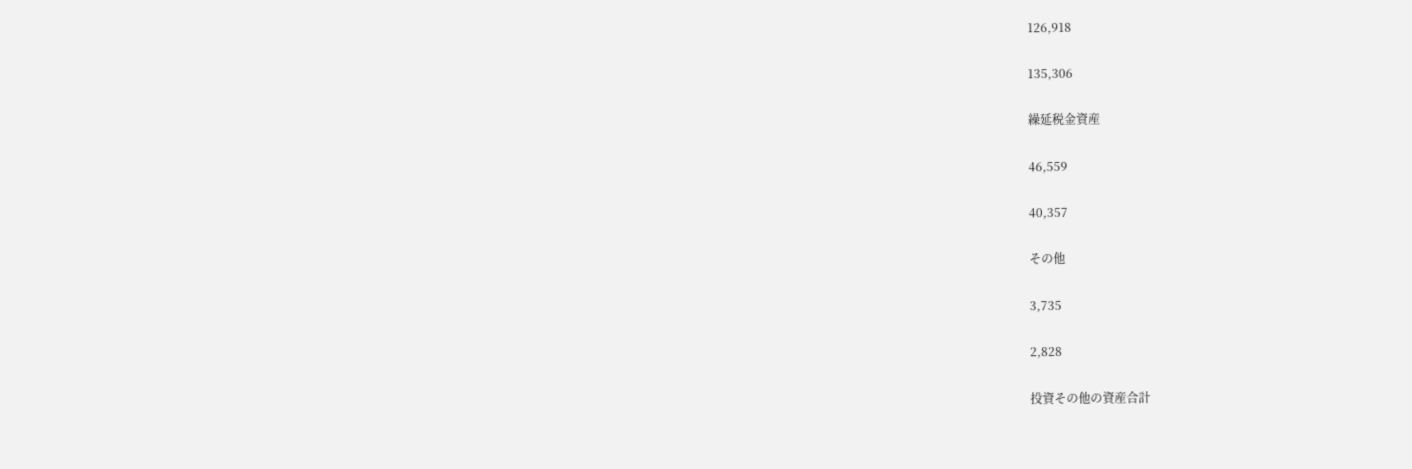126,918

135,306

繰延税金資産

46,559

40,357

その他

3,735

2,828

投資その他の資産合計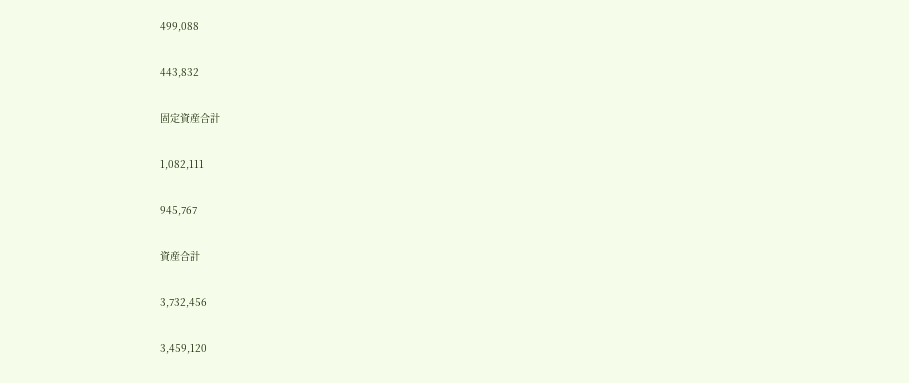499,088

443,832

固定資産合計

1,082,111

945,767

資産合計

3,732,456

3,459,120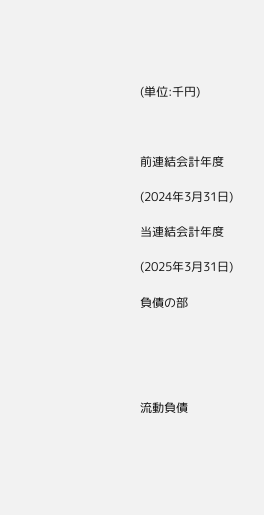(単位:千円)



前連結会計年度

(2024年3月31日)

当連結会計年度

(2025年3月31日)

負債の部





流動負債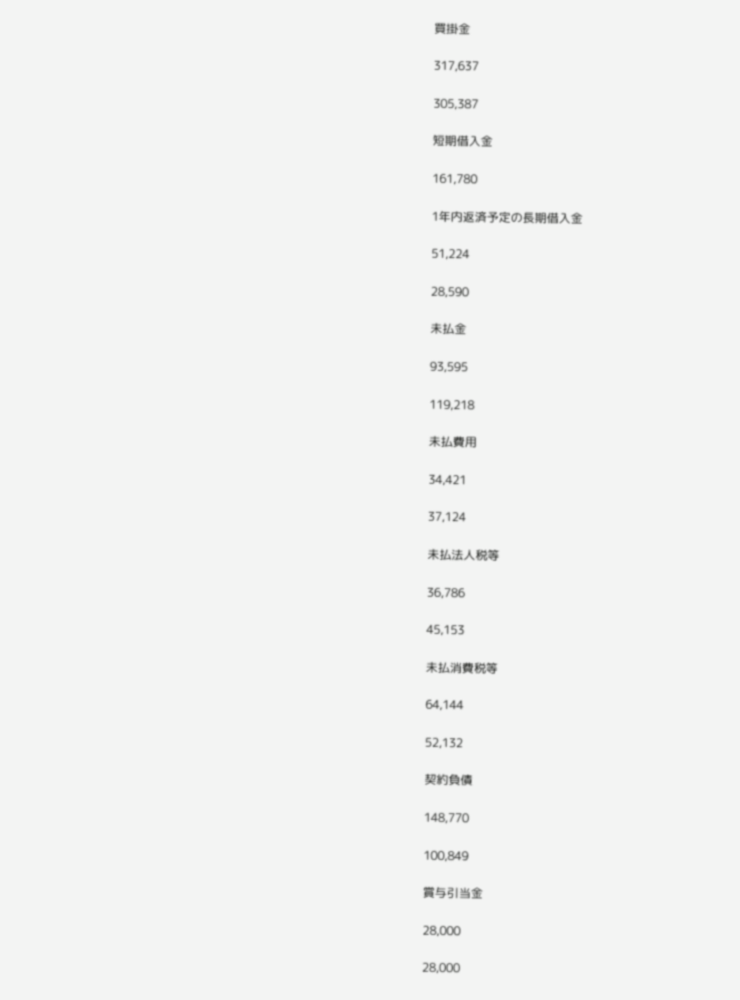買掛金

317,637

305,387

短期借入金

161,780

1年内返済予定の長期借入金

51,224

28,590

未払金

93,595

119,218

未払費用

34,421

37,124

未払法人税等

36,786

45,153

未払消費税等

64,144

52,132

契約負債

148,770

100,849

賞与引当金

28,000

28,000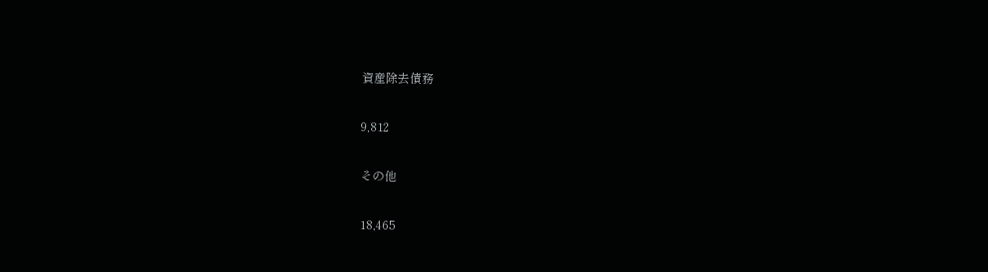資産除去債務

9,812

その他

18,465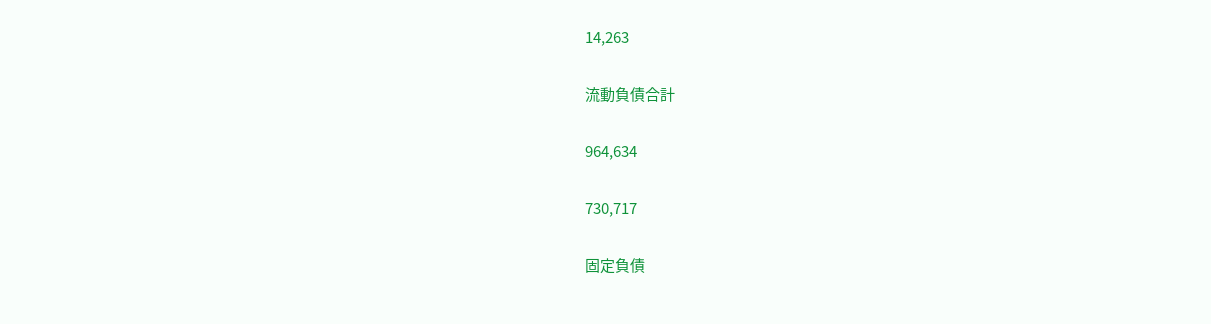14,263

流動負債合計

964,634

730,717

固定負債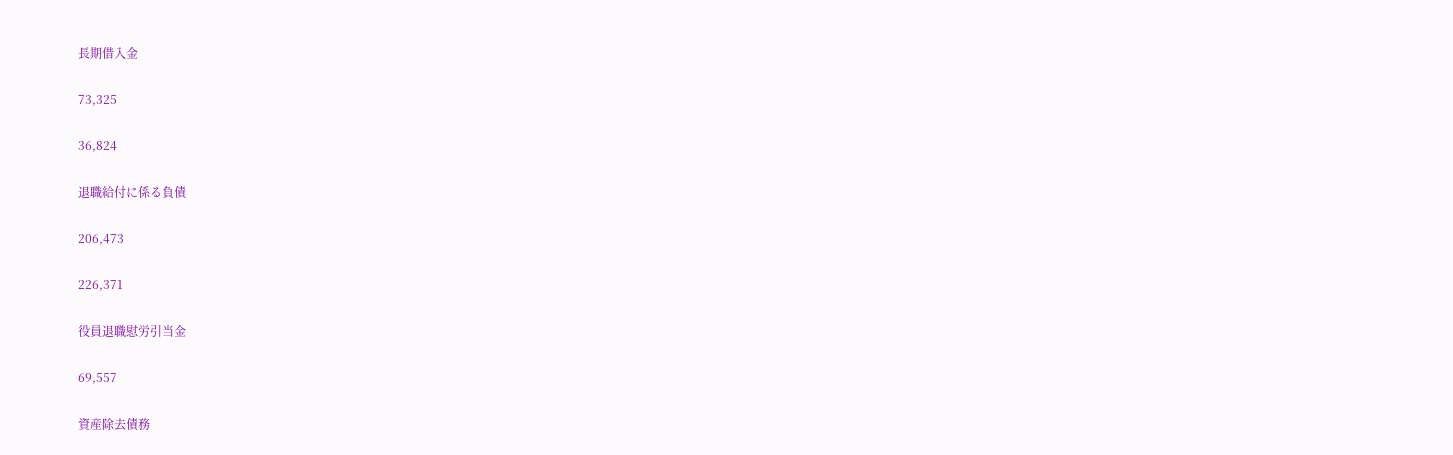長期借入金

73,325

36,824

退職給付に係る負債

206,473

226,371

役員退職慰労引当金

69,557

資産除去債務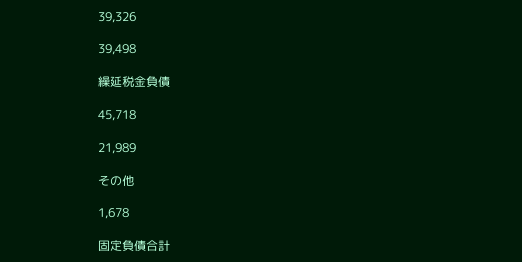39,326

39,498

繰延税金負債

45,718

21,989

その他

1,678

固定負債合計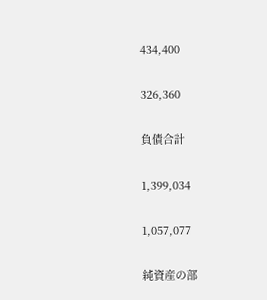434,400

326,360

負債合計

1,399,034

1,057,077

純資産の部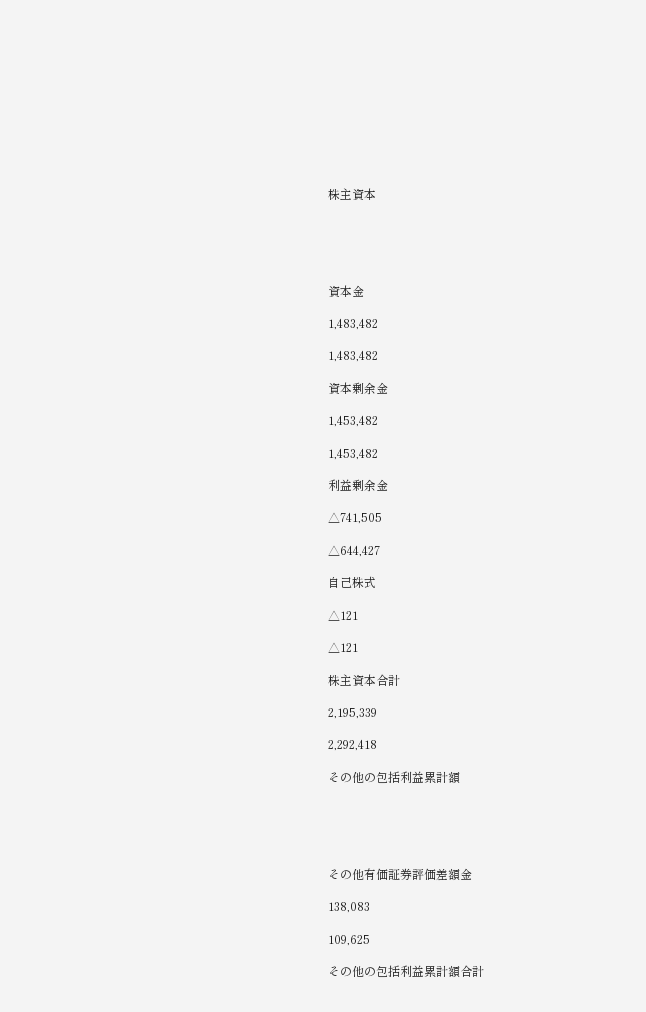株主資本





資本金

1,483,482

1,483,482

資本剰余金

1,453,482

1,453,482

利益剰余金

△741,505

△644,427

自己株式

△121

△121

株主資本合計

2,195,339

2,292,418

その他の包括利益累計額





その他有価証券評価差額金

138,083

109,625

その他の包括利益累計額合計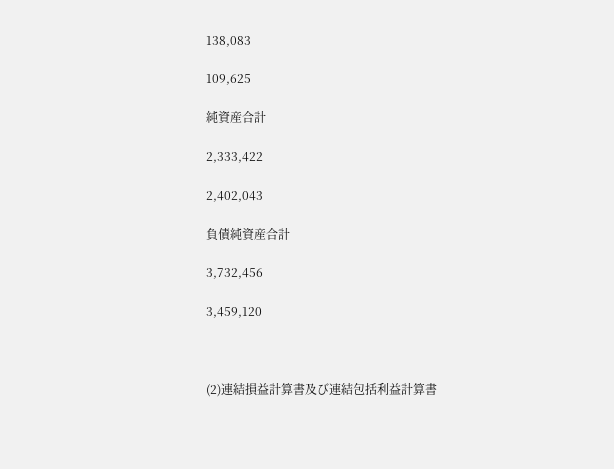138,083

109,625

純資産合計

2,333,422

2,402,043

負債純資産合計

3,732,456

3,459,120



(2)連結損益計算書及び連結包括利益計算書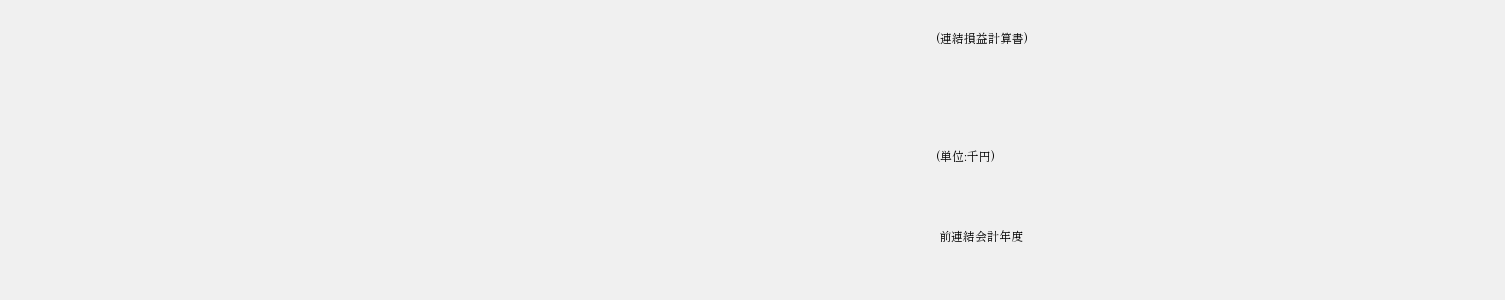(連結損益計算書)





(単位:千円)



 前連結会計年度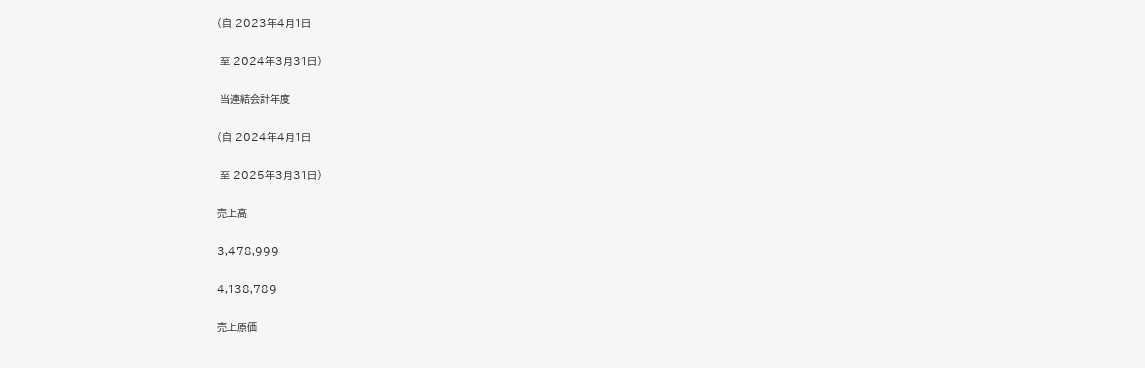(自 2023年4月1日

 至 2024年3月31日)

 当連結会計年度

(自 2024年4月1日

 至 2025年3月31日)

売上高

3,478,999

4,138,789

売上原価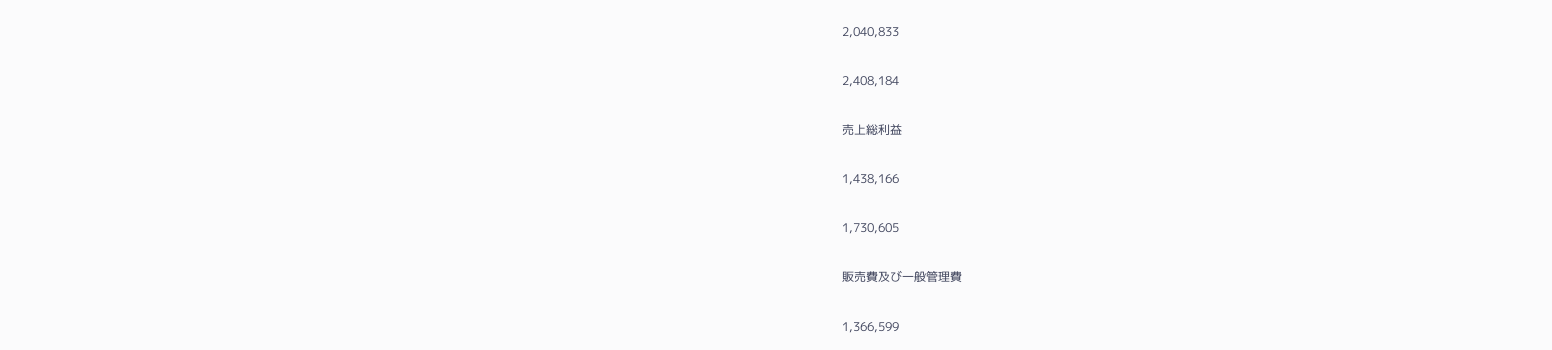2,040,833

2,408,184

売上総利益

1,438,166

1,730,605

販売費及び一般管理費

1,366,599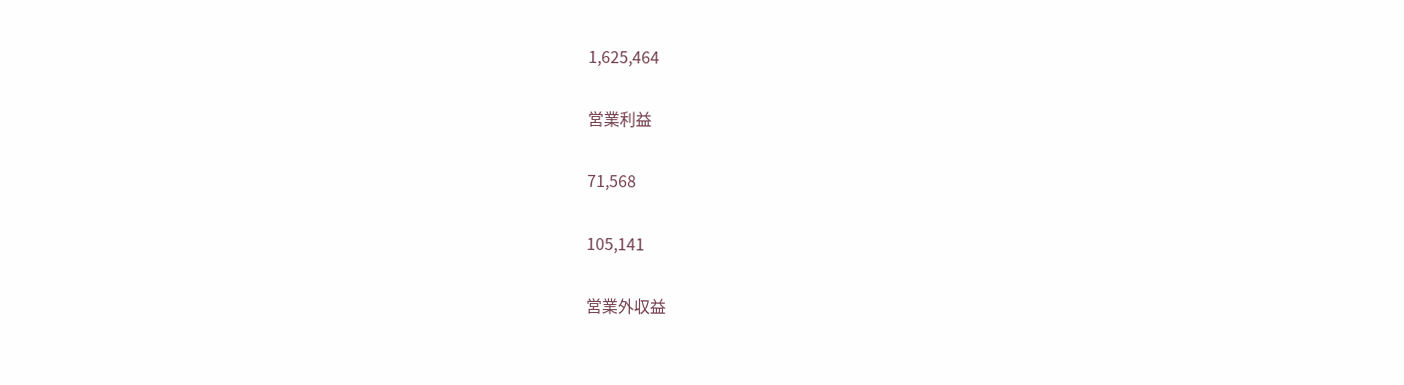1,625,464

営業利益

71,568

105,141

営業外収益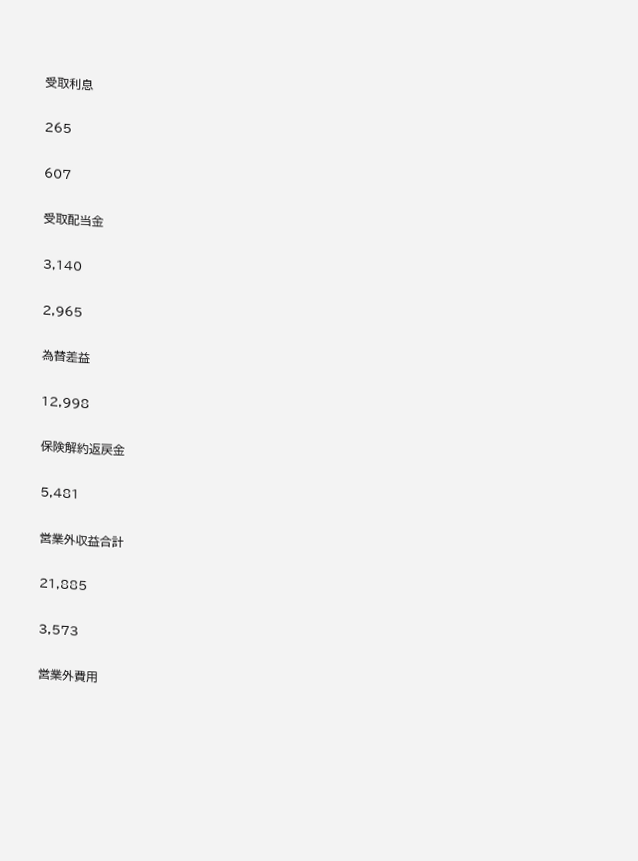受取利息

265

607

受取配当金

3,140

2,965

為替差益

12,998

保険解約返戻金

5,481

営業外収益合計

21,885

3,573

営業外費用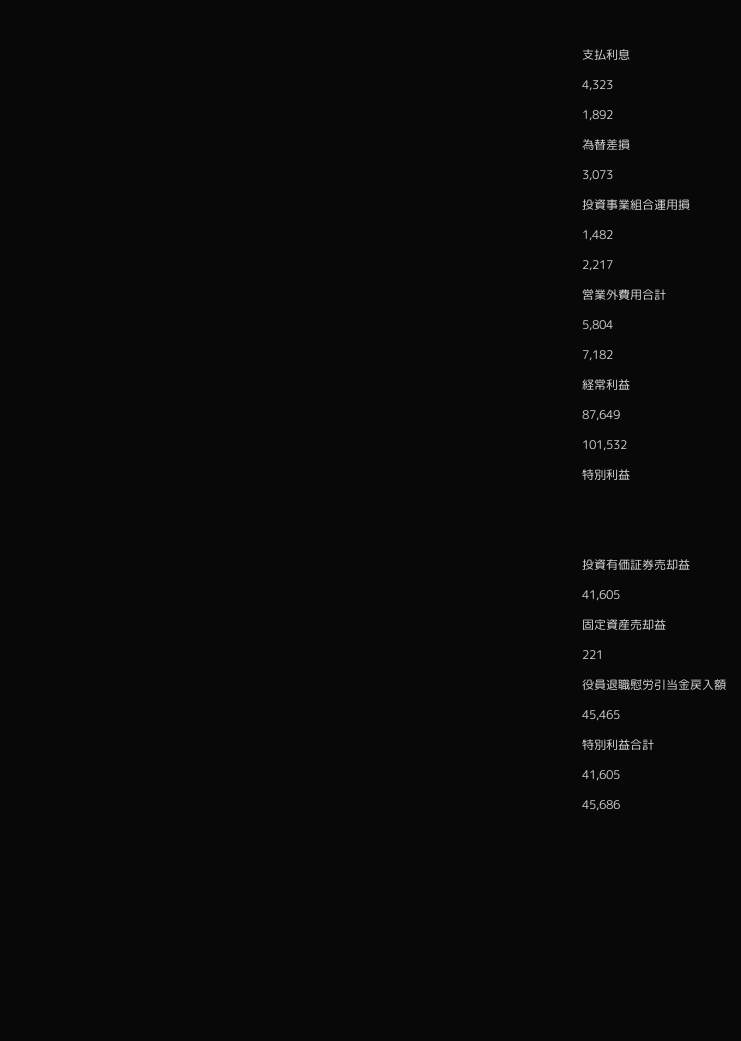支払利息

4,323

1,892

為替差損

3,073

投資事業組合運用損

1,482

2,217

営業外費用合計

5,804

7,182

経常利益

87,649

101,532

特別利益





投資有価証券売却益

41,605

固定資産売却益

221

役員退職慰労引当金戻入額

45,465

特別利益合計

41,605

45,686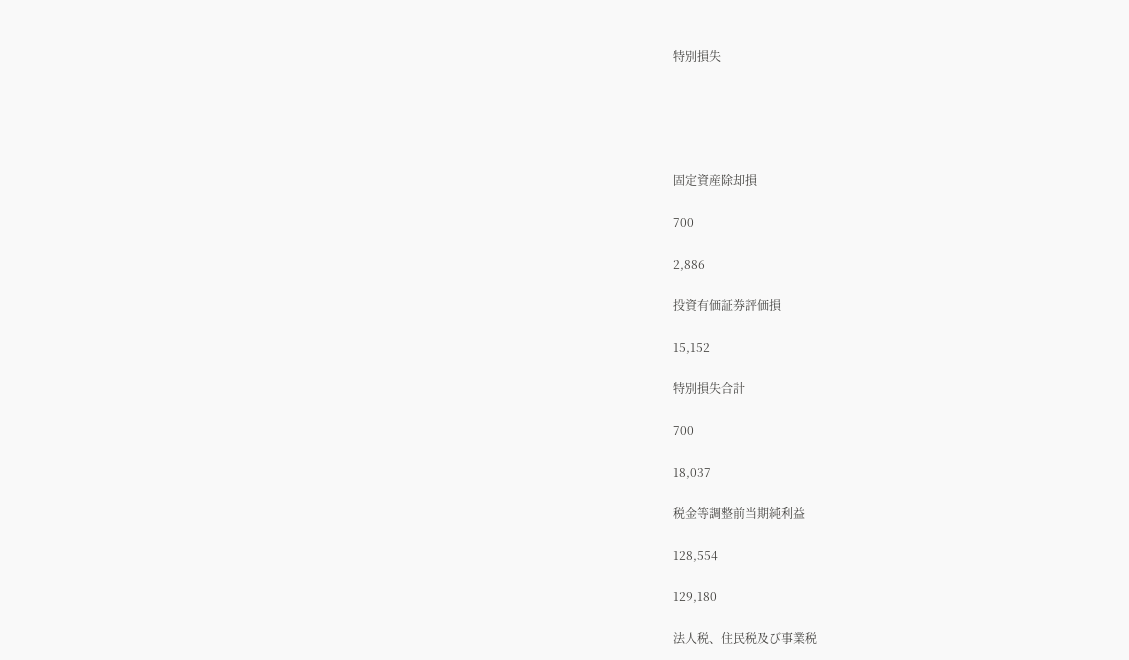特別損失





固定資産除却損

700

2,886

投資有価証券評価損

15,152

特別損失合計

700

18,037

税金等調整前当期純利益

128,554

129,180

法人税、住民税及び事業税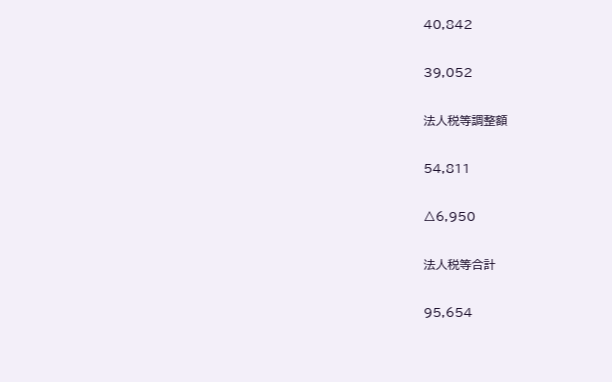40,842

39,052

法人税等調整額

54,811

△6,950

法人税等合計

95,654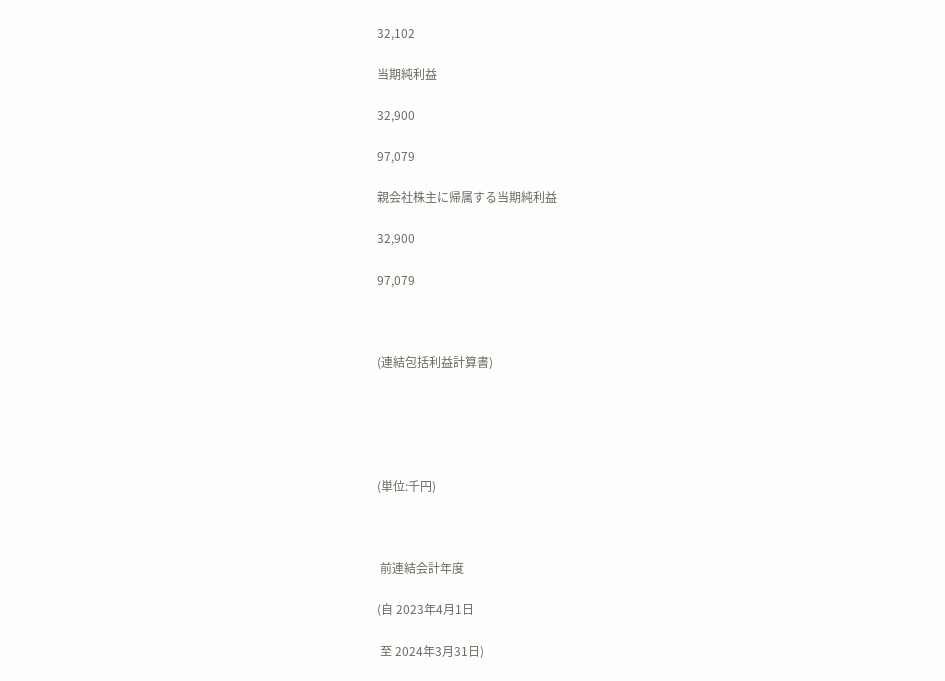32,102

当期純利益

32,900

97,079

親会社株主に帰属する当期純利益

32,900

97,079



(連結包括利益計算書)





(単位:千円)



 前連結会計年度

(自 2023年4月1日

 至 2024年3月31日)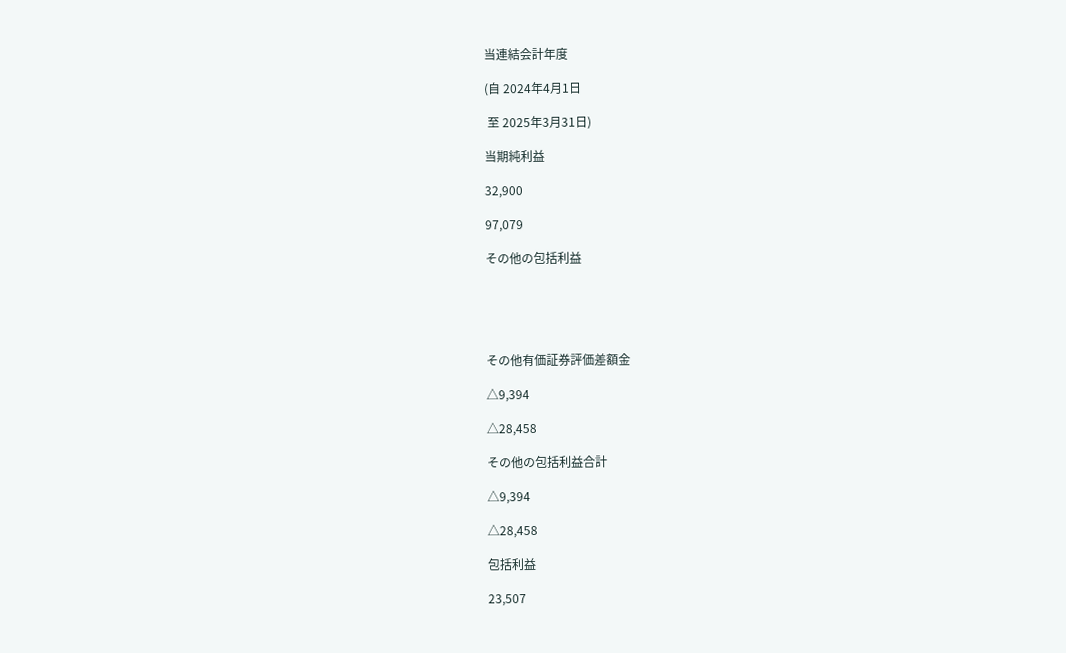当連結会計年度

(自 2024年4月1日

 至 2025年3月31日)

当期純利益

32,900

97,079

その他の包括利益





その他有価証券評価差額金

△9,394

△28,458

その他の包括利益合計

△9,394

△28,458

包括利益

23,507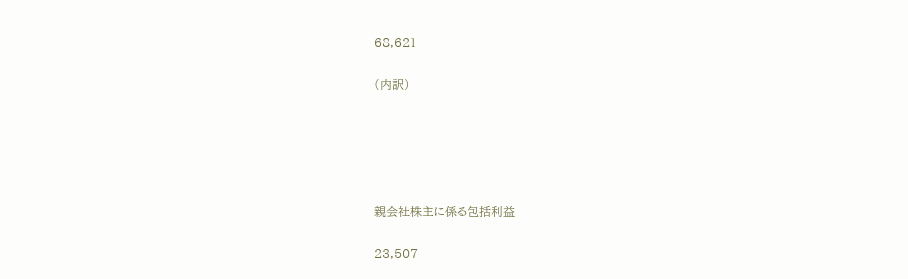68,621

(内訳)





親会社株主に係る包括利益

23,507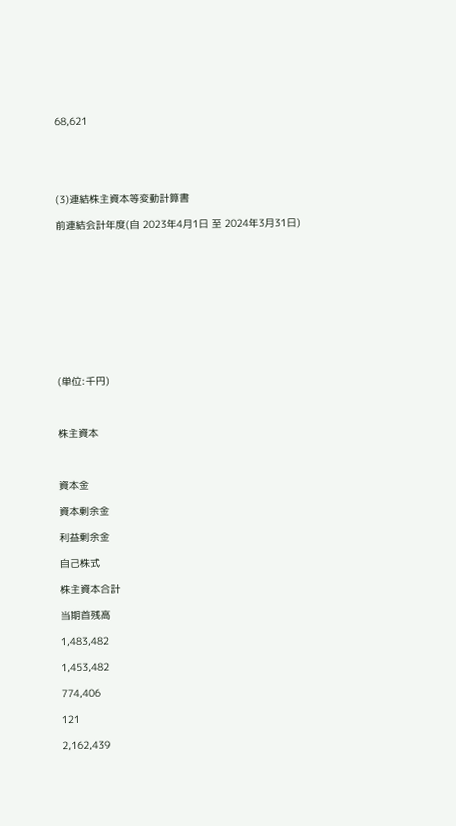68,621





(3)連結株主資本等変動計算書

前連結会計年度(自 2023年4月1日 至 2024年3月31日)











(単位:千円)



株主資本



資本金

資本剰余金

利益剰余金

自己株式

株主資本合計

当期首残高

1,483,482

1,453,482

774,406

121

2,162,439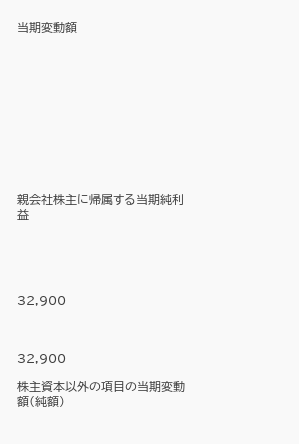当期変動額











親会社株主に帰属する当期純利益





32,900



32,900

株主資本以外の項目の当期変動額(純額)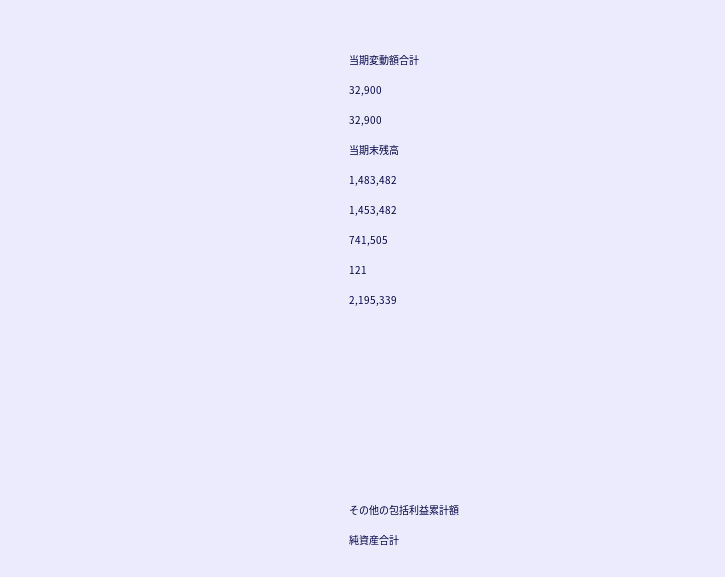当期変動額合計

32,900

32,900

当期末残高

1,483,482

1,453,482

741,505

121

2,195,339













その他の包括利益累計額

純資産合計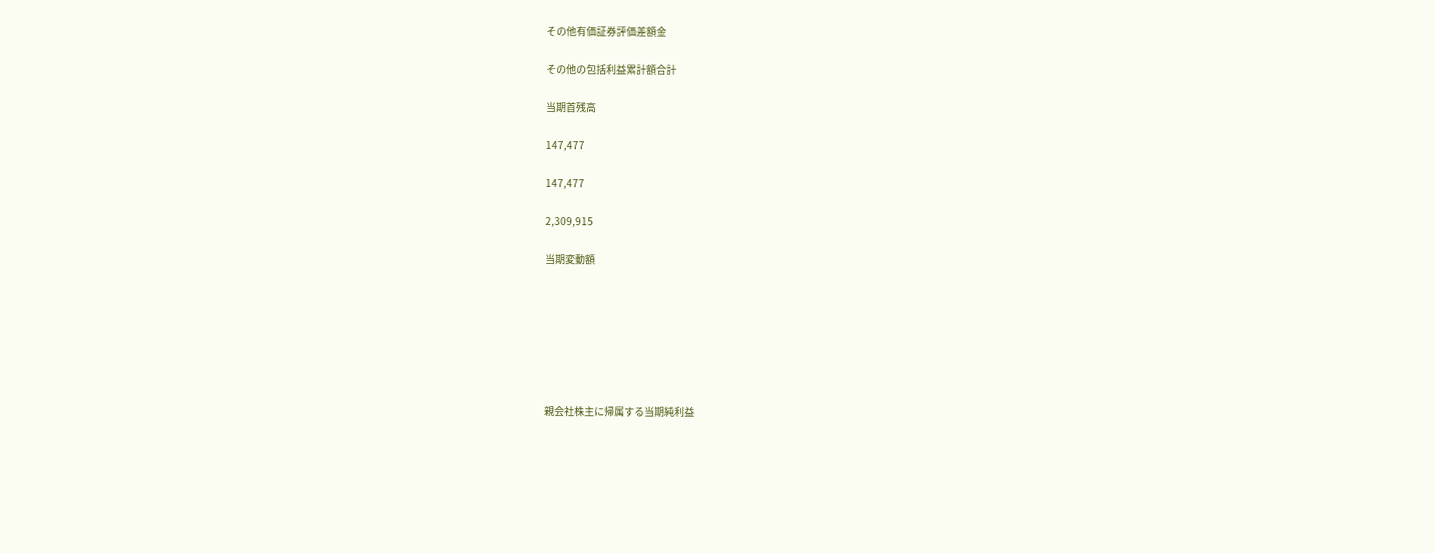その他有価証券評価差額金

その他の包括利益累計額合計

当期首残高

147,477

147,477

2,309,915

当期変動額







親会社株主に帰属する当期純利益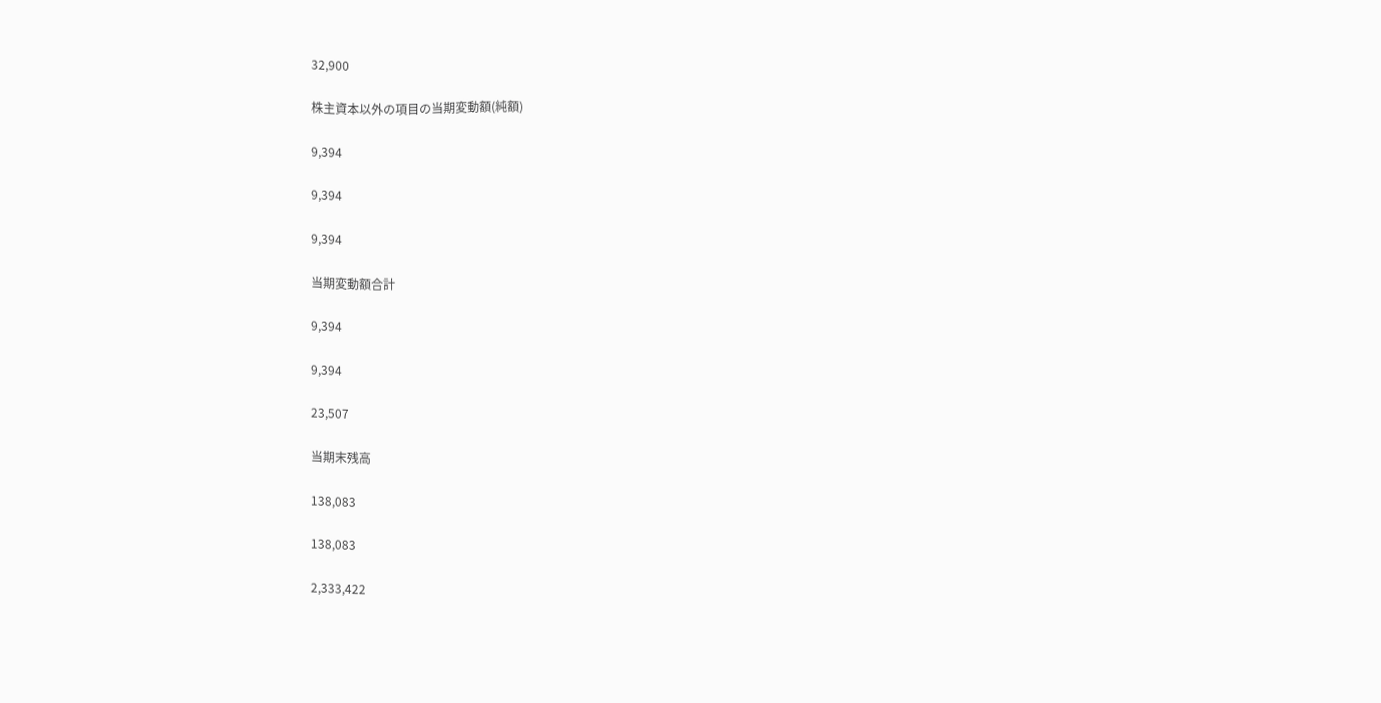32,900

株主資本以外の項目の当期変動額(純額)

9,394

9,394

9,394

当期変動額合計

9,394

9,394

23,507

当期末残高

138,083

138,083

2,333,422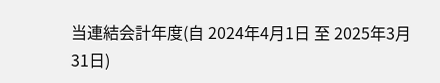当連結会計年度(自 2024年4月1日 至 2025年3月31日)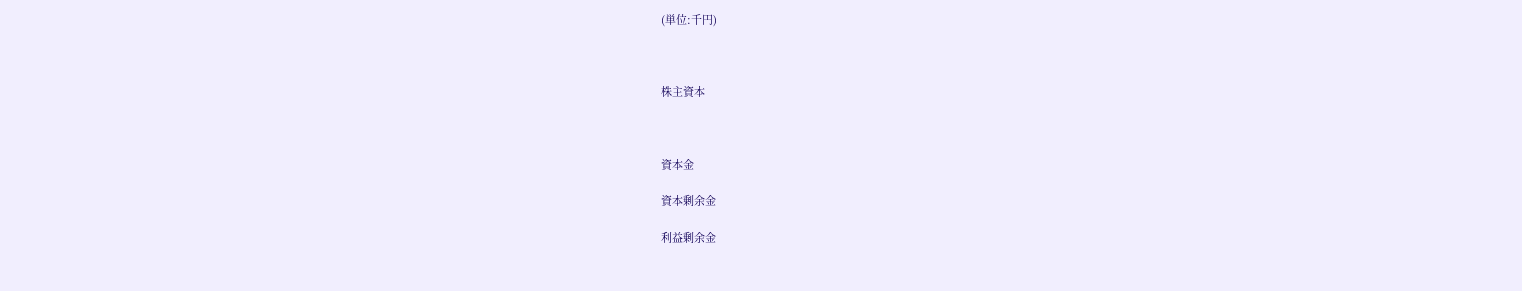(単位:千円)



株主資本



資本金

資本剰余金

利益剰余金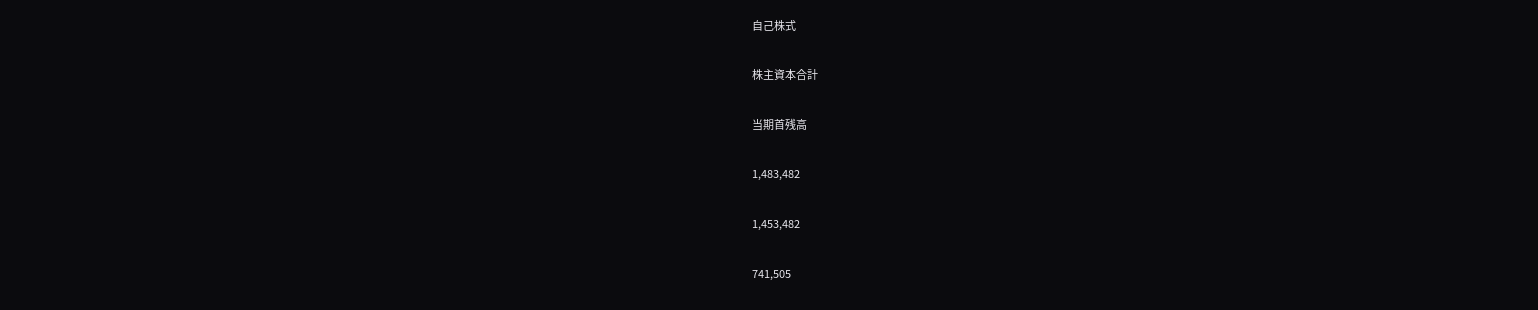自己株式

株主資本合計

当期首残高

1,483,482

1,453,482

741,505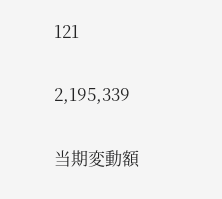121

2,195,339

当期変動額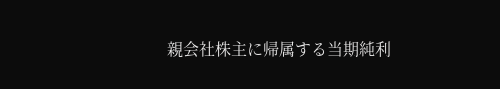親会社株主に帰属する当期純利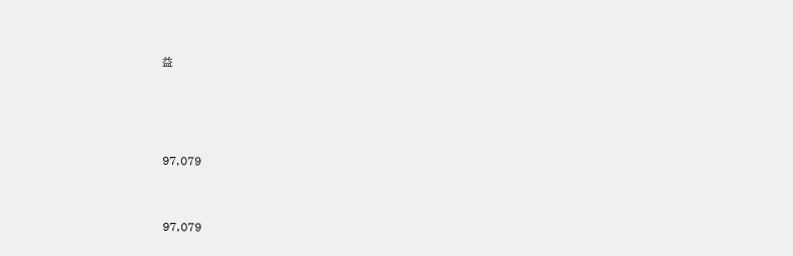益





97,079



97,079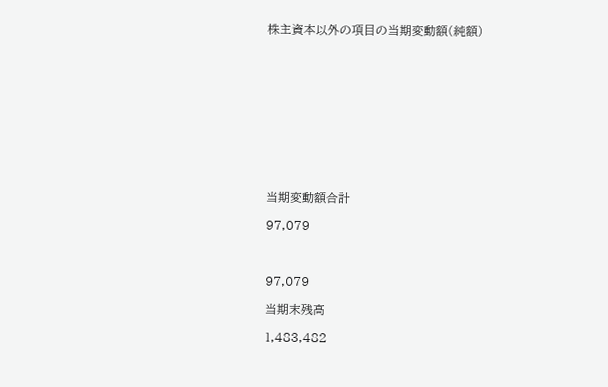株主資本以外の項目の当期変動額(純額)











当期変動額合計

97,079



97,079

当期末残高

1,483,482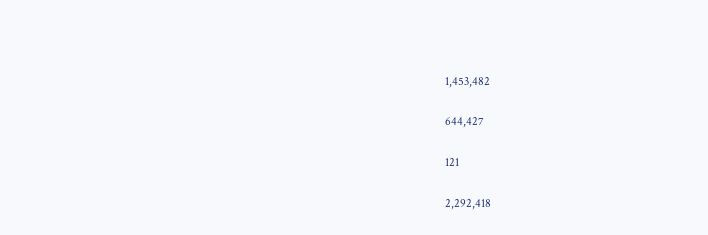1,453,482

644,427

121

2,292,418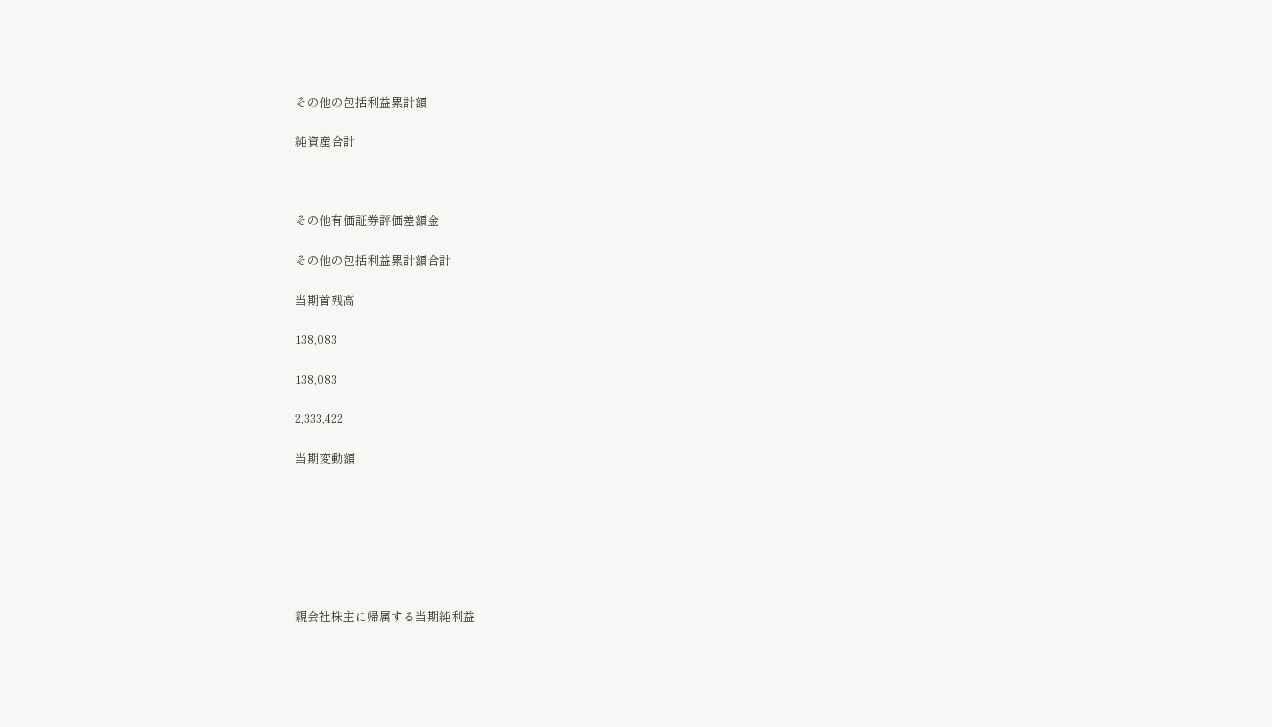その他の包括利益累計額

純資産合計



その他有価証券評価差額金

その他の包括利益累計額合計

当期首残高

138,083

138,083

2,333,422

当期変動額







親会社株主に帰属する当期純利益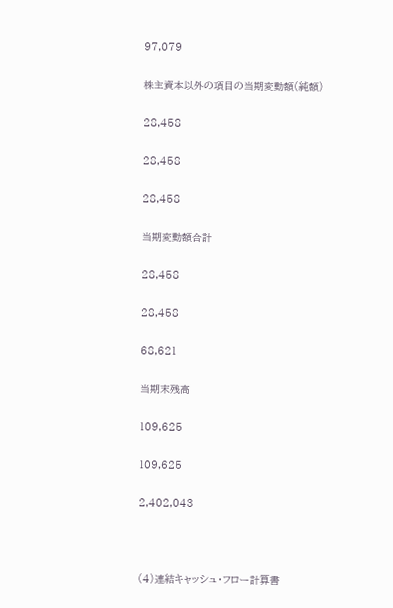97,079

株主資本以外の項目の当期変動額(純額)

28,458

28,458

28,458

当期変動額合計

28,458

28,458

68,621

当期末残高

109,625

109,625

2,402,043



(4)連結キャッシュ・フロー計算書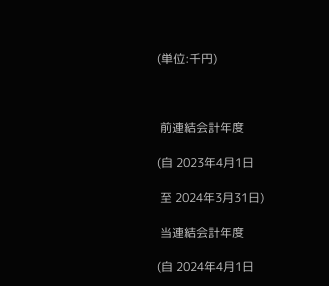(単位:千円)



 前連結会計年度

(自 2023年4月1日

 至 2024年3月31日)

 当連結会計年度

(自 2024年4月1日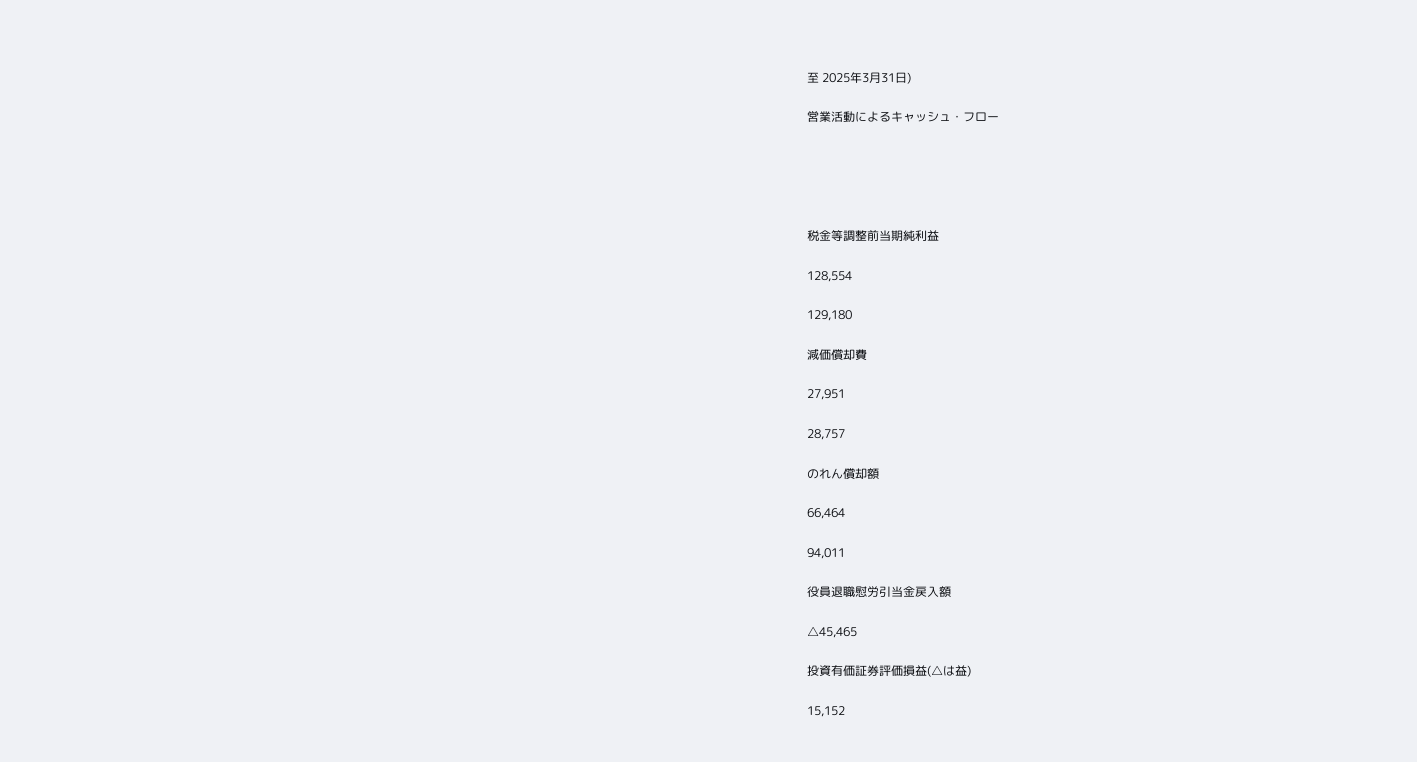至 2025年3月31日)

営業活動によるキャッシュ・フロー





税金等調整前当期純利益

128,554

129,180

減価償却費

27,951

28,757

のれん償却額

66,464

94,011

役員退職慰労引当金戻入額

△45,465

投資有価証券評価損益(△は益)

15,152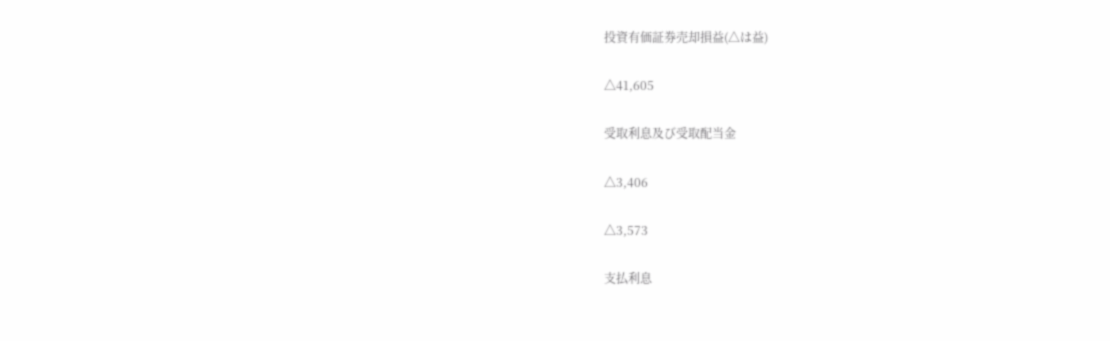投資有価証券売却損益(△は益)

△41,605

受取利息及び受取配当金

△3,406

△3,573

支払利息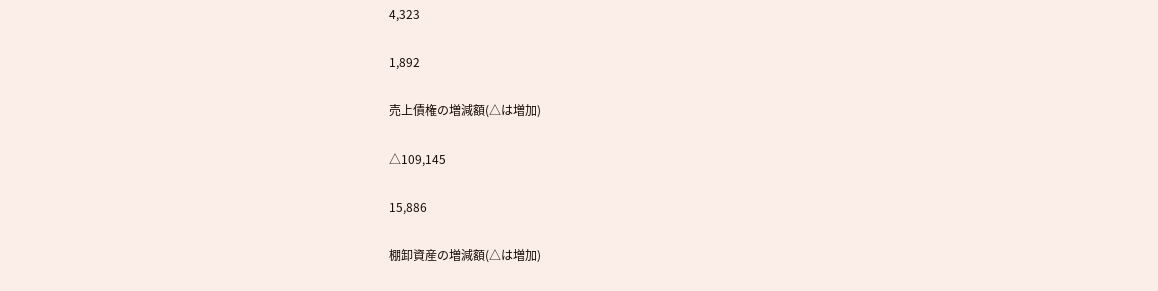4,323

1,892

売上債権の増減額(△は増加)

△109,145

15,886

棚卸資産の増減額(△は増加)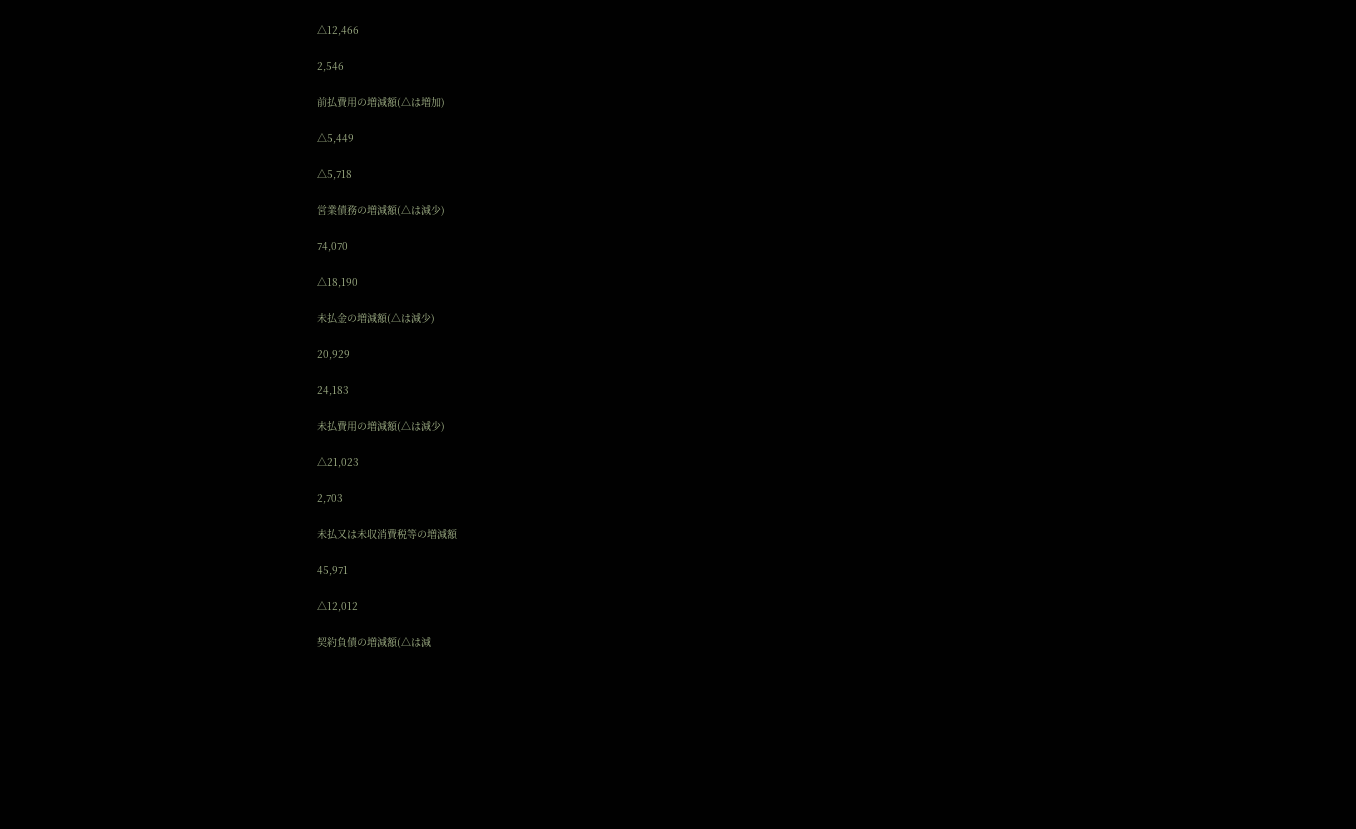△12,466

2,546

前払費用の増減額(△は増加)

△5,449

△5,718

営業債務の増減額(△は減少)

74,070

△18,190

未払金の増減額(△は減少)

20,929

24,183

未払費用の増減額(△は減少)

△21,023

2,703

未払又は未収消費税等の増減額

45,971

△12,012

契約負債の増減額(△は減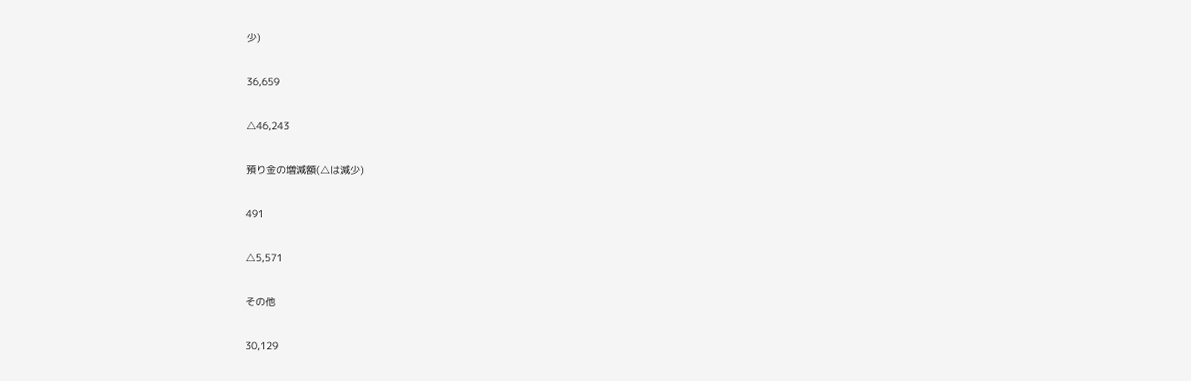少)

36,659

△46,243

預り金の増減額(△は減少)

491

△5,571

その他

30,129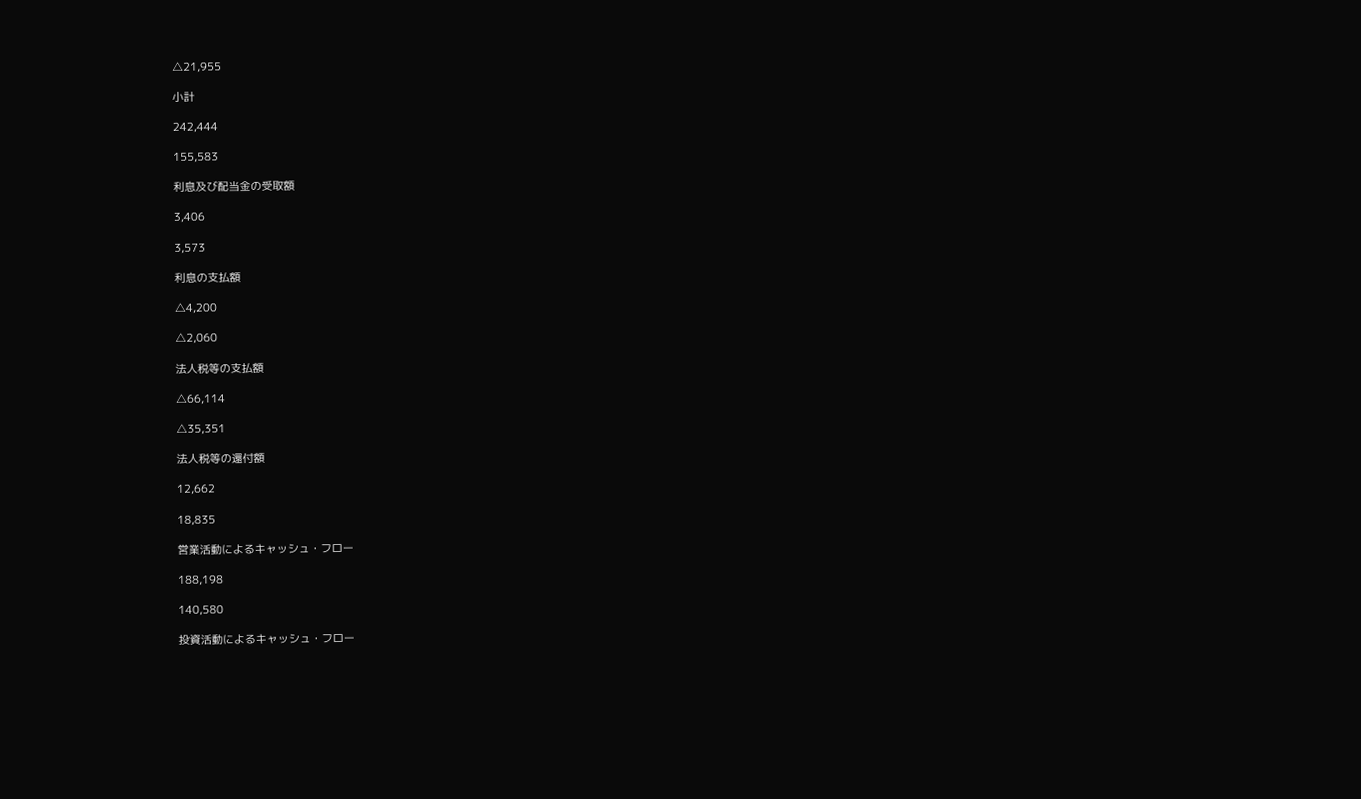△21,955

小計

242,444

155,583

利息及び配当金の受取額

3,406

3,573

利息の支払額

△4,200

△2,060

法人税等の支払額

△66,114

△35,351

法人税等の還付額

12,662

18,835

営業活動によるキャッシュ・フロー

188,198

140,580

投資活動によるキャッシュ・フロー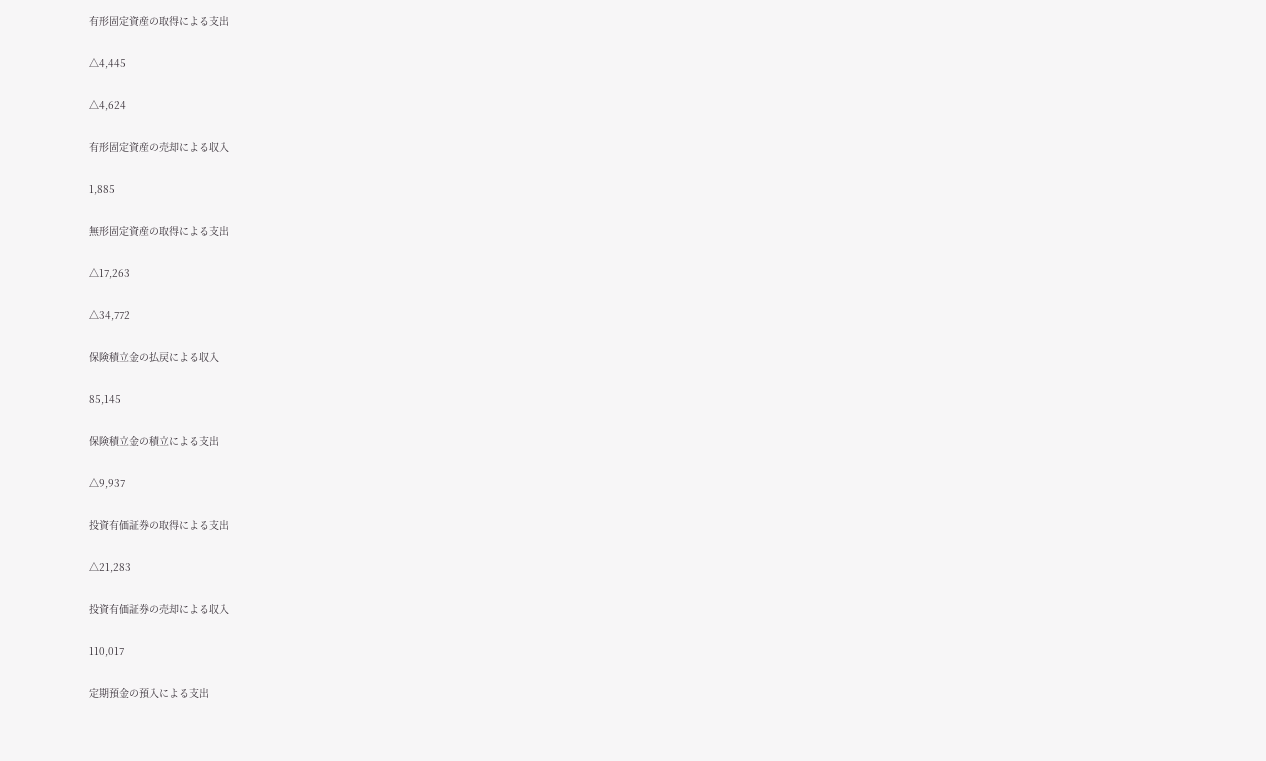有形固定資産の取得による支出

△4,445

△4,624

有形固定資産の売却による収入

1,885

無形固定資産の取得による支出

△17,263

△34,772

保険積立金の払戻による収入

85,145

保険積立金の積立による支出

△9,937

投資有価証券の取得による支出

△21,283

投資有価証券の売却による収入

110,017

定期預金の預入による支出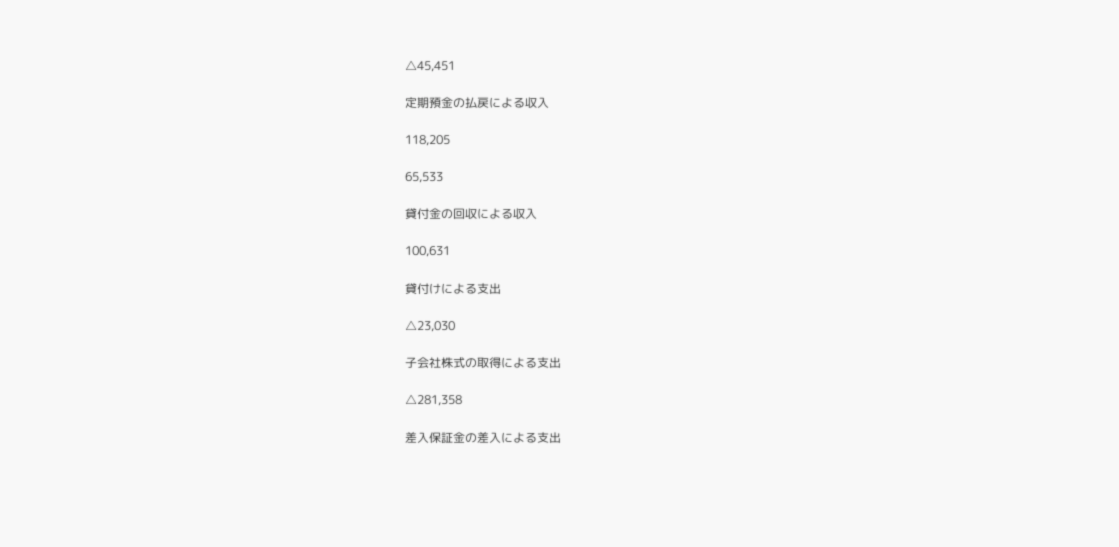△45,451

定期預金の払戻による収入

118,205

65,533

貸付金の回収による収入

100,631

貸付けによる支出

△23,030

子会社株式の取得による支出

△281,358

差入保証金の差入による支出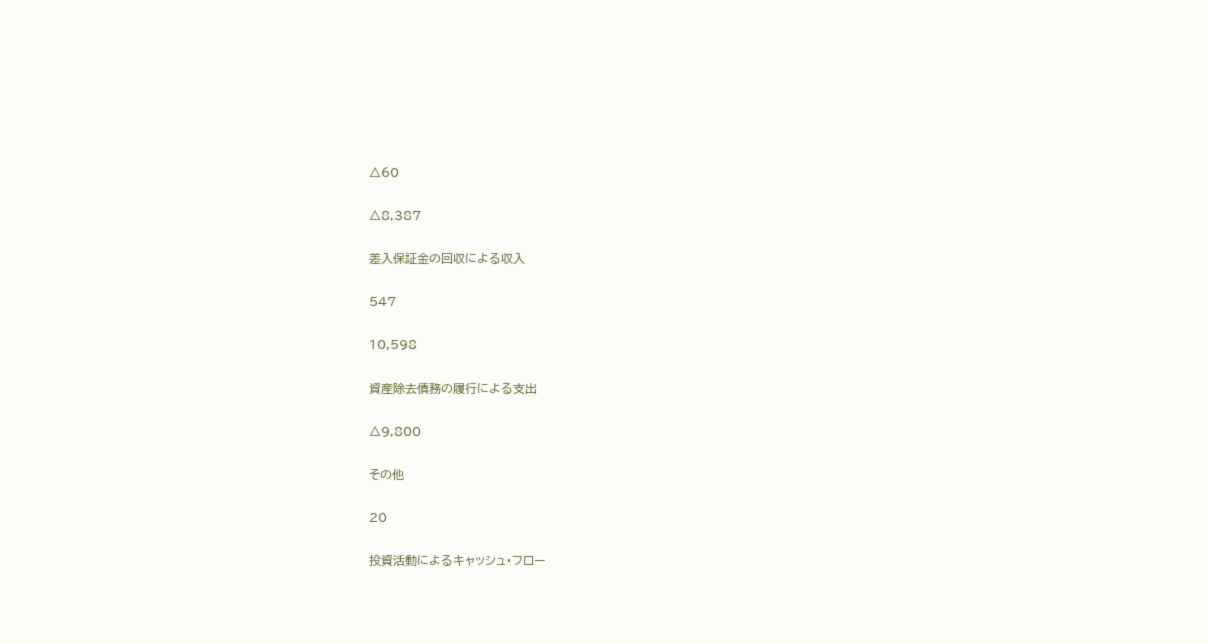△60

△8,387

差入保証金の回収による収入

547

10,598

資産除去債務の履行による支出

△9,800

その他

20

投資活動によるキャッシュ・フロー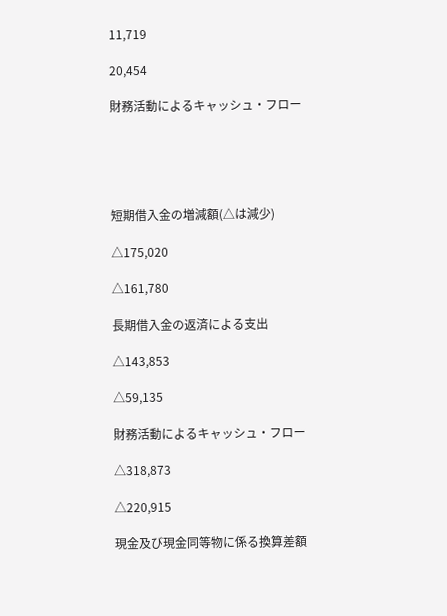11,719

20,454

財務活動によるキャッシュ・フロー





短期借入金の増減額(△は減少)

△175,020

△161,780

長期借入金の返済による支出

△143,853

△59,135

財務活動によるキャッシュ・フロー

△318,873

△220,915

現金及び現金同等物に係る換算差額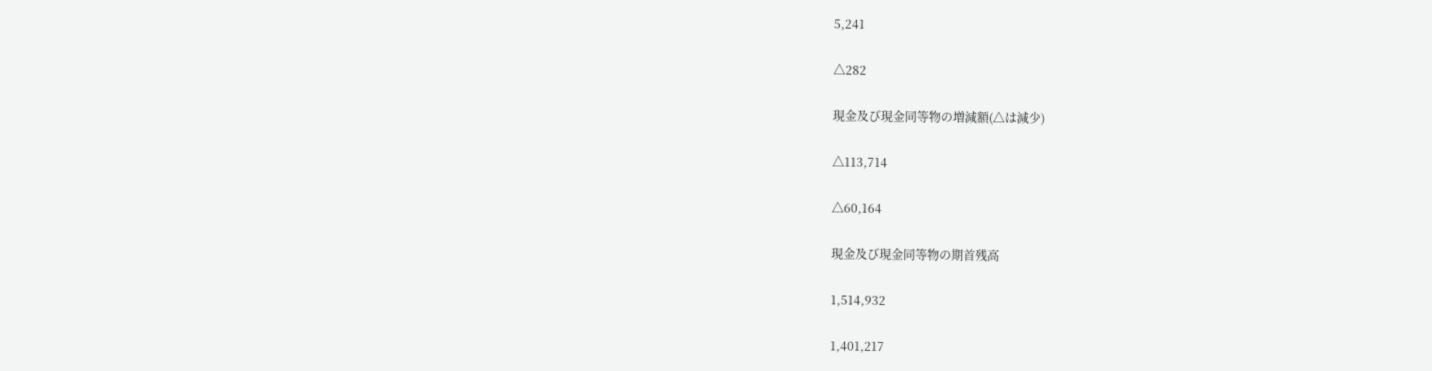5,241

△282

現金及び現金同等物の増減額(△は減少)

△113,714

△60,164

現金及び現金同等物の期首残高

1,514,932

1,401,217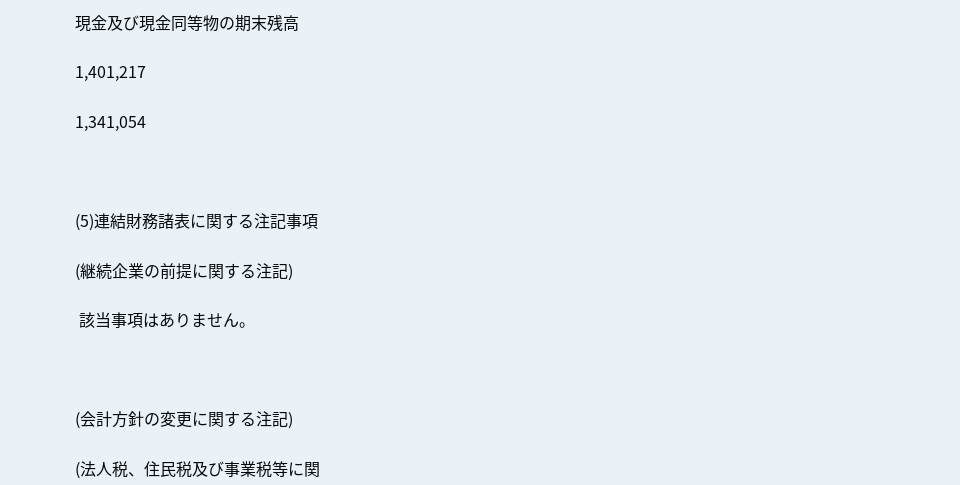現金及び現金同等物の期末残高

1,401,217

1,341,054



(5)連結財務諸表に関する注記事項

(継続企業の前提に関する注記)

 該当事項はありません。



(会計方針の変更に関する注記)

(法人税、住民税及び事業税等に関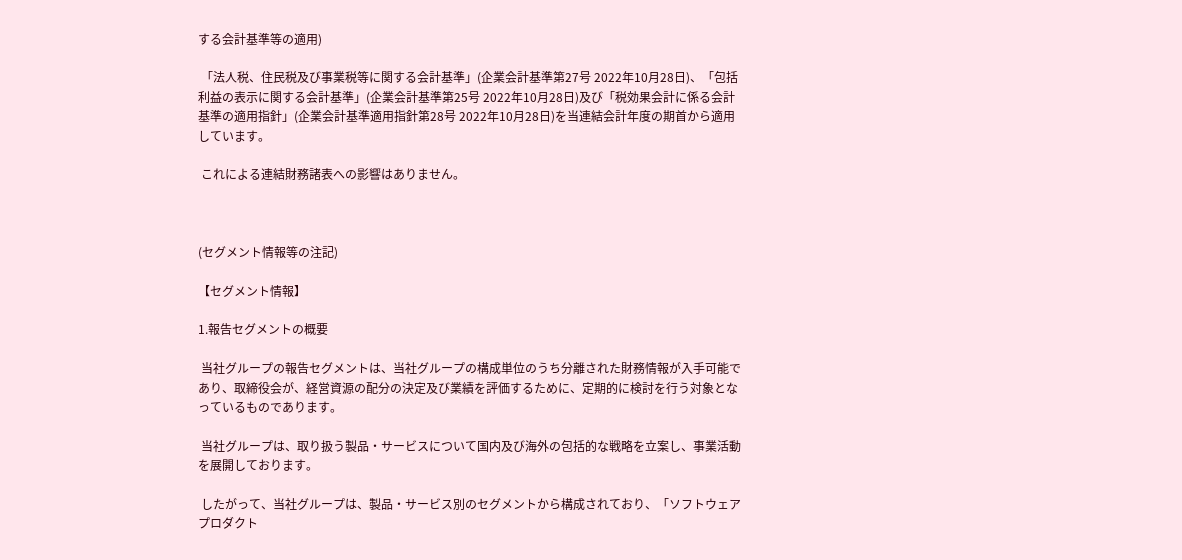する会計基準等の適用)

 「法人税、住民税及び事業税等に関する会計基準」(企業会計基準第27号 2022年10月28日)、「包括利益の表示に関する会計基準」(企業会計基準第25号 2022年10月28日)及び「税効果会計に係る会計基準の適用指針」(企業会計基準適用指針第28号 2022年10月28日)を当連結会計年度の期首から適用しています。

 これによる連結財務諸表への影響はありません。



(セグメント情報等の注記)

【セグメント情報】

1.報告セグメントの概要

 当社グループの報告セグメントは、当社グループの構成単位のうち分離された財務情報が入手可能であり、取締役会が、経営資源の配分の決定及び業績を評価するために、定期的に検討を行う対象となっているものであります。

 当社グループは、取り扱う製品・サービスについて国内及び海外の包括的な戦略を立案し、事業活動を展開しております。

 したがって、当社グループは、製品・サービス別のセグメントから構成されており、「ソフトウェアプロダクト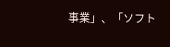事業」、「ソフト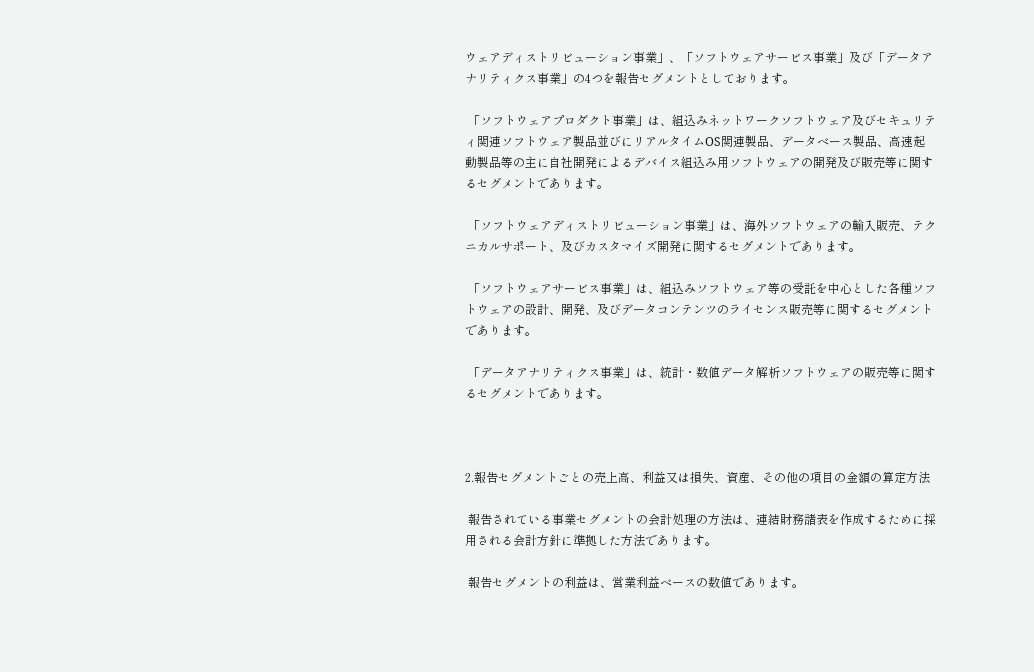ウェアディストリビューション事業」、「ソフトウェアサービス事業」及び「データアナリティクス事業」の4つを報告セグメントとしております。

 「ソフトウェアプロダクト事業」は、組込みネットワークソフトウェア及びセキュリティ関連ソフトウェア製品並びにリアルタイムOS関連製品、データベース製品、高速起動製品等の主に自社開発によるデバイス組込み用ソフトウェアの開発及び販売等に関するセグメントであります。

 「ソフトウェアディストリビューション事業」は、海外ソフトウェアの輸入販売、テクニカルサポート、及びカスタマイズ開発に関するセグメントであります。

 「ソフトウェアサービス事業」は、組込みソフトウェア等の受託を中心とした各種ソフトウェアの設計、開発、及びデータコンテンツのライセンス販売等に関するセグメントであります。

 「データアナリティクス事業」は、統計・数値データ解析ソフトウェアの販売等に関するセグメントであります。



2.報告セグメントごとの売上高、利益又は損失、資産、その他の項目の金額の算定方法

 報告されている事業セグメントの会計処理の方法は、連結財務諸表を作成するために採用される会計方針に準拠した方法であります。

 報告セグメントの利益は、営業利益ベースの数値であります。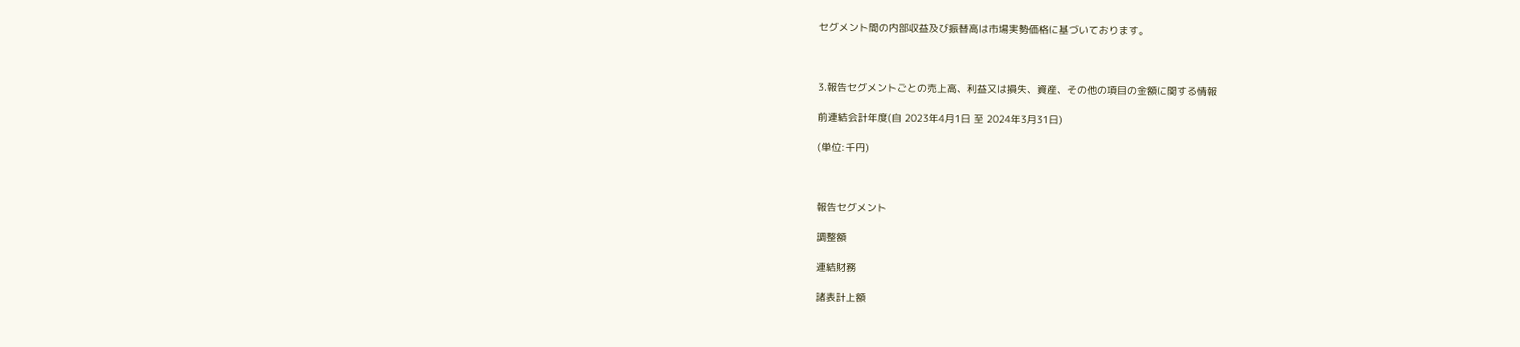セグメント間の内部収益及び振替高は市場実勢価格に基づいております。



3.報告セグメントごとの売上高、利益又は損失、資産、その他の項目の金額に関する情報

前連結会計年度(自 2023年4月1日 至 2024年3月31日)

(単位:千円)



報告セグメント

調整額

連結財務

諸表計上額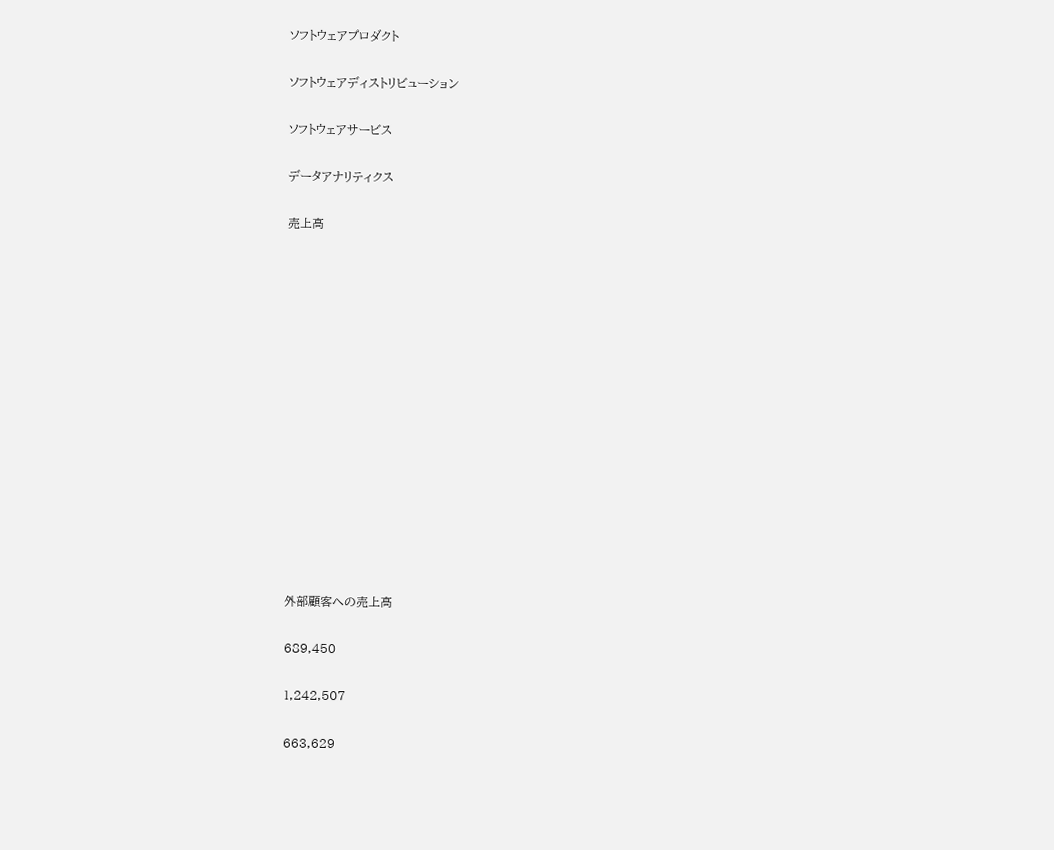ソフトウェアプロダクト

ソフトウェアディストリビューション

ソフトウェアサービス

データアナリティクス

売上高















外部顧客への売上高

689,450

1,242,507

663,629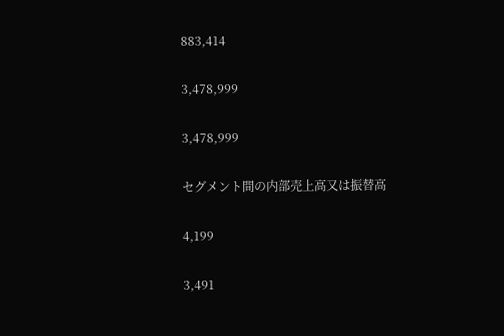883,414

3,478,999

3,478,999

セグメント間の内部売上高又は振替高

4,199

3,491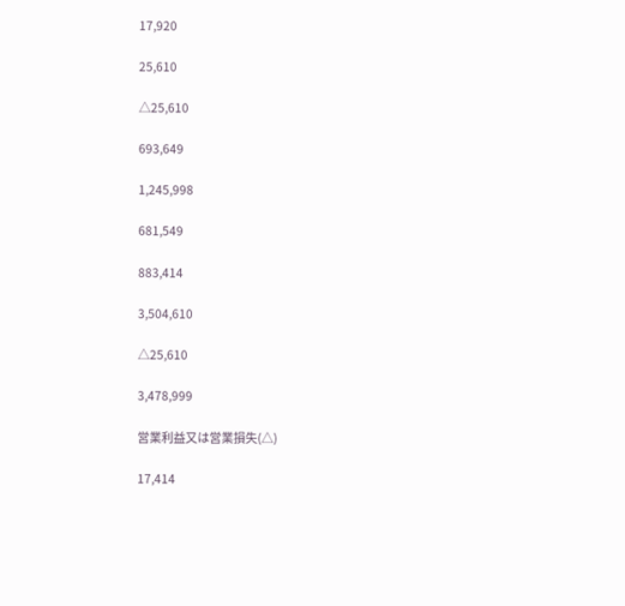17,920

25,610

△25,610

693,649

1,245,998

681,549

883,414

3,504,610

△25,610

3,478,999

営業利益又は営業損失(△)

17,414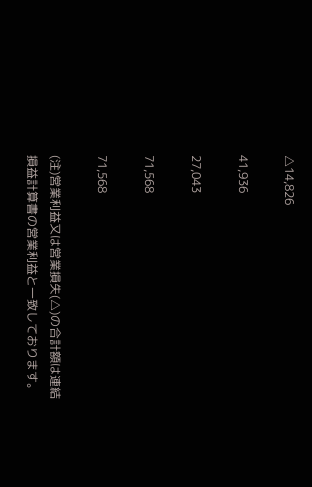△14,826

41,936

27,043

71,568

71,568

(注)営業利益又は営業損失(△)の合計額は連結損益計算書の営業利益と一致しております。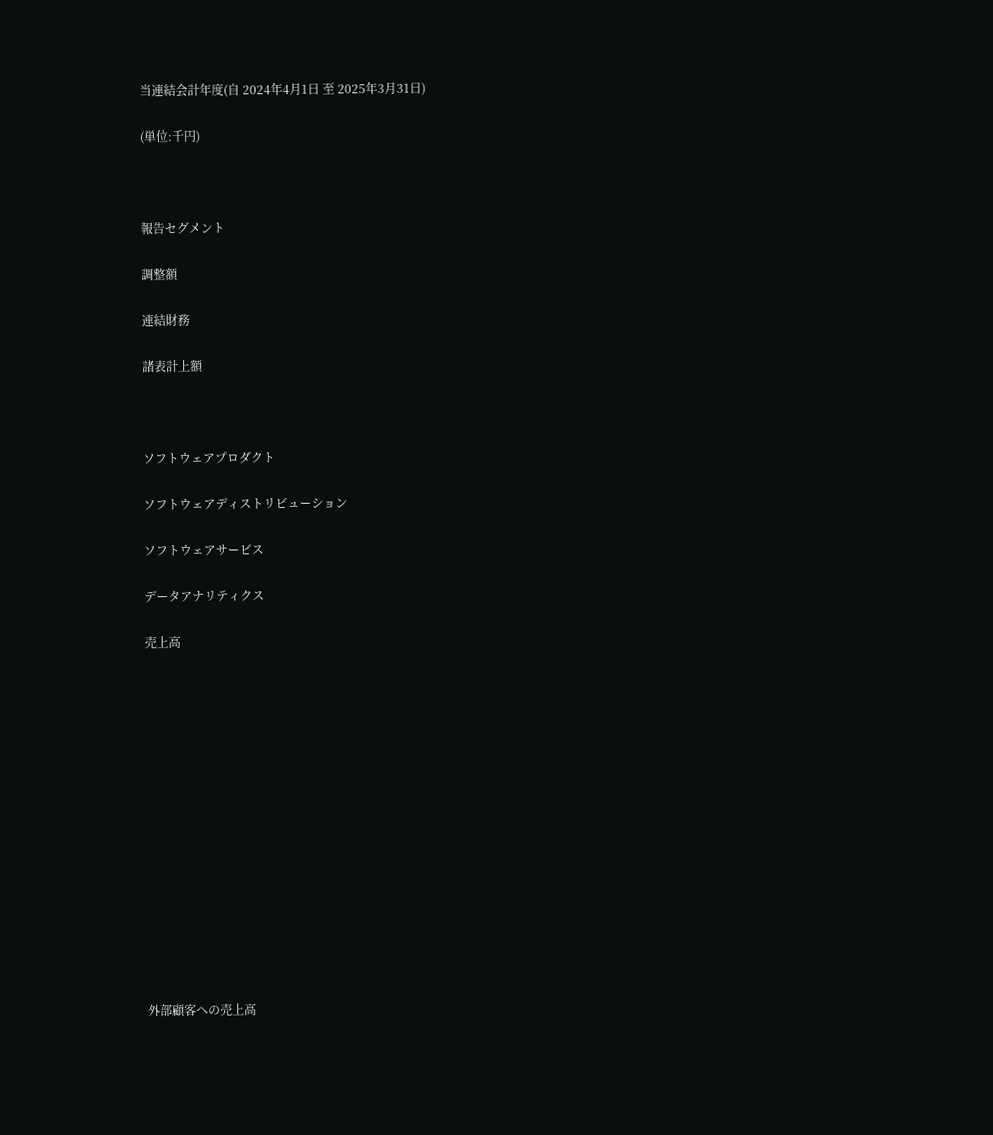当連結会計年度(自 2024年4月1日 至 2025年3月31日)

(単位:千円)



報告セグメント

調整額

連結財務

諸表計上額



ソフトウェアプロダクト

ソフトウェアディストリビューション

ソフトウェアサービス

データアナリティクス

売上高















外部顧客への売上高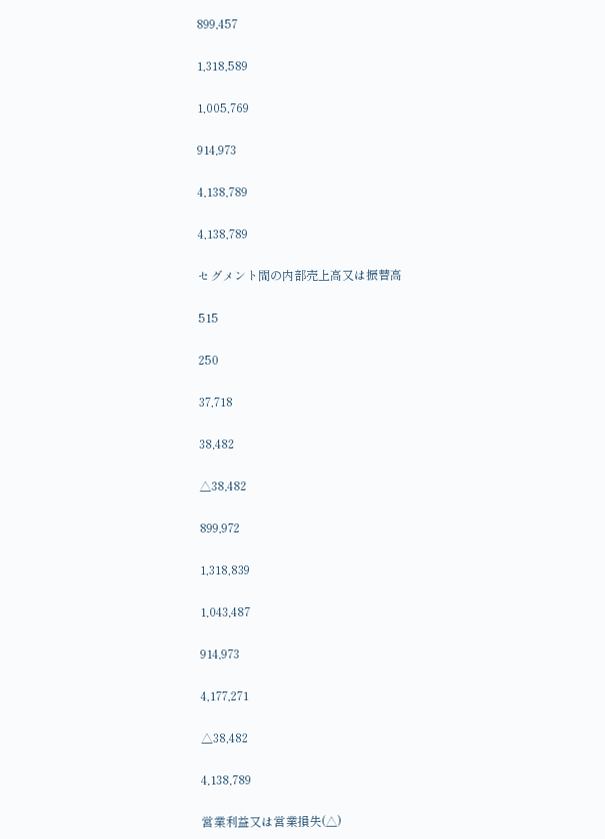899,457

1,318,589

1,005,769

914,973

4,138,789

4,138,789

セグメント間の内部売上高又は振替高

515

250

37,718

38,482

△38,482

899,972

1,318,839

1,043,487

914,973

4,177,271

△38,482

4,138,789

営業利益又は営業損失(△)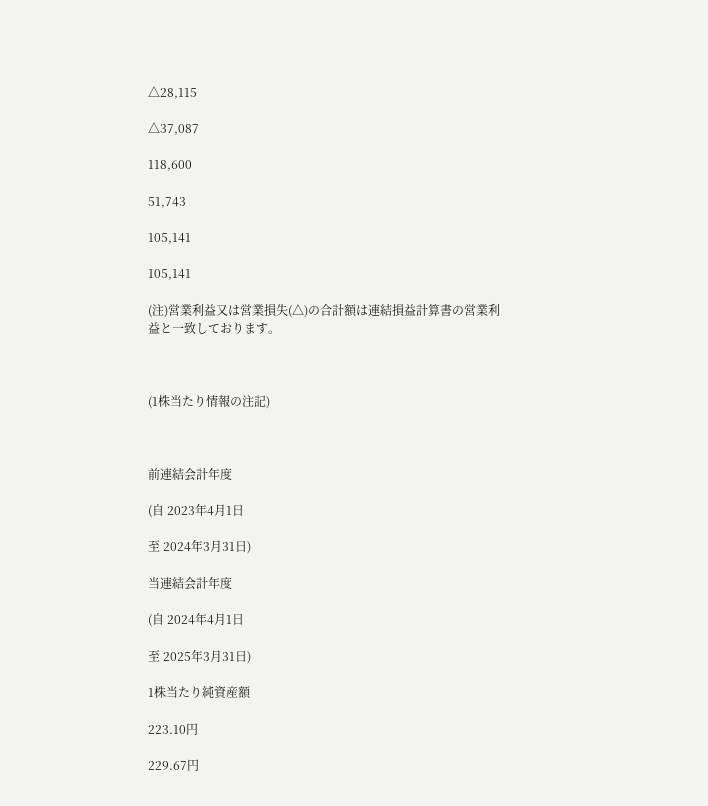△28,115

△37,087

118,600

51,743

105,141

105,141

(注)営業利益又は営業損失(△)の合計額は連結損益計算書の営業利益と一致しております。



(1株当たり情報の注記)



前連結会計年度

(自 2023年4月1日

至 2024年3月31日)

当連結会計年度

(自 2024年4月1日

至 2025年3月31日)

1株当たり純資産額

223.10円

229.67円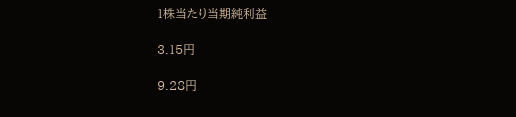1株当たり当期純利益

3.15円

9.28円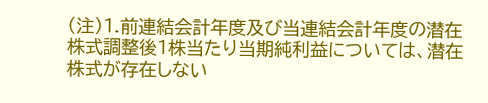(注)1.前連結会計年度及び当連結会計年度の潜在株式調整後1株当たり当期純利益については、潜在株式が存在しない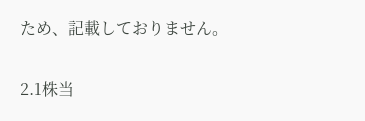ため、記載しておりません。

2.1株当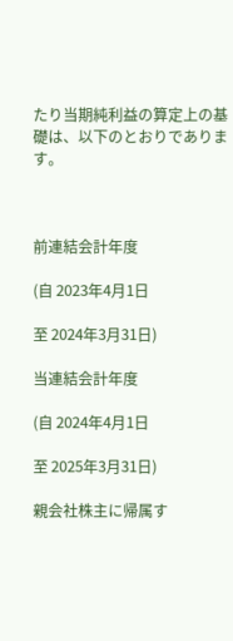たり当期純利益の算定上の基礎は、以下のとおりであります。



前連結会計年度

(自 2023年4月1日

至 2024年3月31日)

当連結会計年度

(自 2024年4月1日

至 2025年3月31日)

親会社株主に帰属す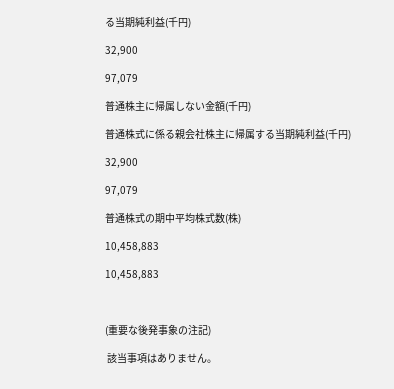る当期純利益(千円)

32,900

97,079

普通株主に帰属しない金額(千円)

普通株式に係る親会社株主に帰属する当期純利益(千円)

32,900

97,079

普通株式の期中平均株式数(株)

10,458,883

10,458,883



(重要な後発事象の注記)

 該当事項はありません。